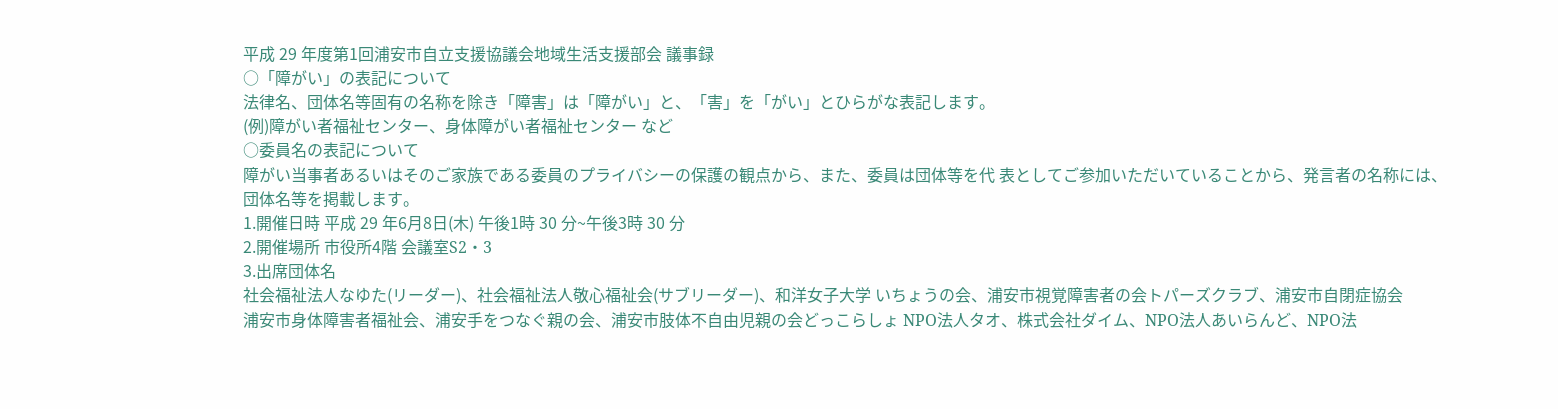平成 29 年度第1回浦安市自立支援協議会地域生活支援部会 議事録
○「障がい」の表記について
法律名、団体名等固有の名称を除き「障害」は「障がい」と、「害」を「がい」とひらがな表記します。
(例)障がい者福祉センター、身体障がい者福祉センター など
○委員名の表記について
障がい当事者あるいはそのご家族である委員のプライバシーの保護の観点から、また、委員は団体等を代 表としてご参加いただいていることから、発言者の名称には、団体名等を掲載します。
1.開催日時 平成 29 年6月8日(木) 午後1時 30 分~午後3時 30 分
2.開催場所 市役所4階 会議室S2・3
3.出席団体名
社会福祉法人なゆた(リーダー)、社会福祉法人敬心福祉会(サブリーダー)、和洋女子大学 いちょうの会、浦安市視覚障害者の会トパーズクラブ、浦安市自閉症協会
浦安市身体障害者福祉会、浦安手をつなぐ親の会、浦安市肢体不自由児親の会どっこらしょ NPO法人タオ、株式会社ダイム、NPO法人あいらんど、NPO法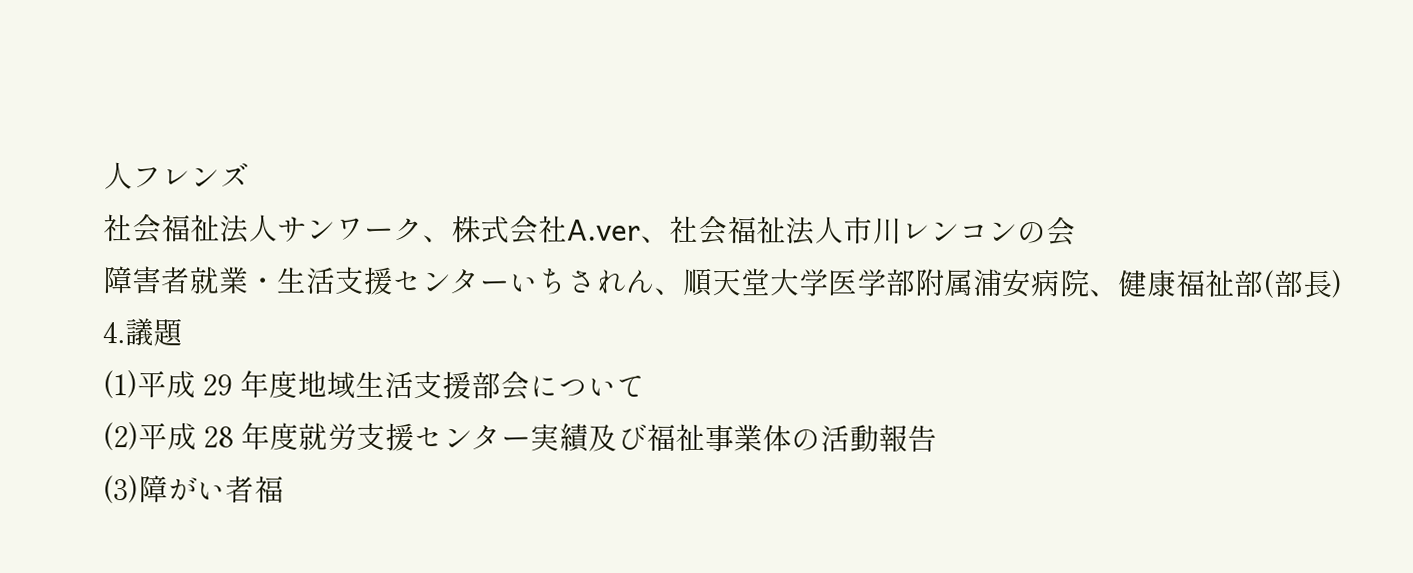人フレンズ
社会福祉法人サンワーク、株式会社A.ver、社会福祉法人市川レンコンの会
障害者就業・生活支援センターいちされん、順天堂大学医学部附属浦安病院、健康福祉部(部長)
4.議題
(1)平成 29 年度地域生活支援部会について
(2)平成 28 年度就労支援センター実績及び福祉事業体の活動報告
(3)障がい者福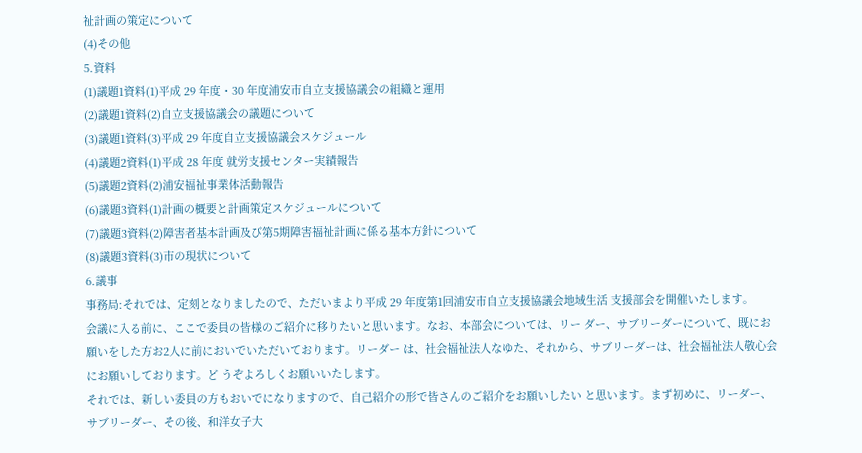祉計画の策定について
(4)その他
5.資料
(1)議題1資料(1)平成 29 年度・30 年度浦安市自立支援協議会の組織と運用
(2)議題1資料(2)自立支援協議会の議題について
(3)議題1資料(3)平成 29 年度自立支援協議会スケジュール
(4)議題2資料(1)平成 28 年度 就労支援センター実績報告
(5)議題2資料(2)浦安福祉事業体活動報告
(6)議題3資料(1)計画の概要と計画策定スケジュールについて
(7)議題3資料(2)障害者基本計画及び第5期障害福祉計画に係る基本方針について
(8)議題3資料(3)市の現状について
6.議事
事務局:それでは、定刻となりましたので、ただいまより平成 29 年度第1回浦安市自立支援協議会地域生活 支援部会を開催いたします。
会議に入る前に、ここで委員の皆様のご紹介に移りたいと思います。なお、本部会については、リー ダー、サブリーダーについて、既にお願いをした方お2人に前においでいただいております。リーダー は、社会福祉法人なゆた、それから、サブリーダーは、社会福祉法人敬心会にお願いしております。ど うぞよろしくお願いいたします。
それでは、新しい委員の方もおいでになりますので、自己紹介の形で皆さんのご紹介をお願いしたい と思います。まず初めに、リーダー、サブリーダー、その後、和洋女子大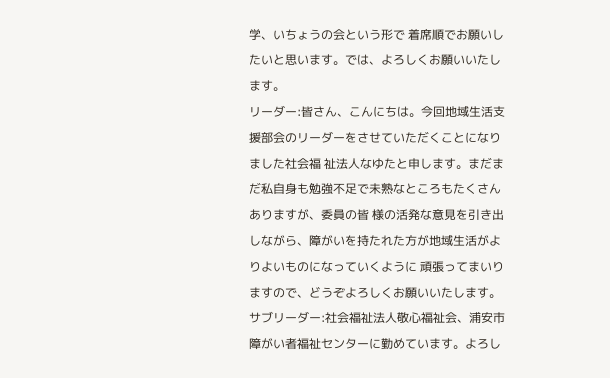学、いちょうの会という形で 着席順でお願いしたいと思います。では、よろしくお願いいたします。
リーダー:皆さん、こんにちは。今回地域生活支援部会のリーダーをさせていただくことになりました社会福 祉法人なゆたと申します。まだまだ私自身も勉強不足で未熟なところもたくさんありますが、委員の皆 様の活発な意見を引き出しながら、障がいを持たれた方が地域生活がよりよいものになっていくように 頑張ってまいりますので、どうぞよろしくお願いいたします。
サブリーダー:社会福祉法人敬心福祉会、浦安市障がい者福祉センターに勤めています。よろし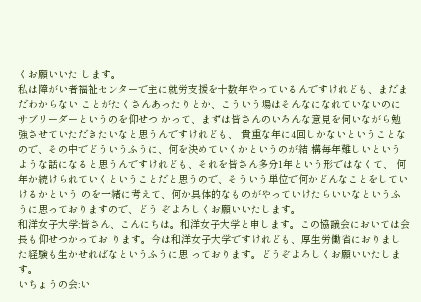くお願いいた します。
私は障がい者福祉センターで主に就労支援を十数年やっているんですけれども、まだまだわからない ことがたくさんあったりとか、こういう場はそんなになれていないのにサブリーダーというのを仰せつ かって、まずは皆さんのいろんな意見を伺いながら勉強させていただきたいなと思うんですけれども、 貴重な年に4回しかないということなので、その中でどういうふうに、何を決めていくかというのが結 構毎年難しいというような話になると思うんですけれども、それを皆さん多分1年という形ではなくて、 何年か続けられていくということだと思うので、そういう単位で何かどんなことをしていけるかという のを一緒に考えて、何か具体的なものがやっていけたらいいなというふうに思っておりますので、どう ぞよろしくお願いいたします。
和洋女子大学:皆さん、こんにちは。和洋女子大学と申します。この協議会においては会長も仰せつかってお ります。今は和洋女子大学ですけれども、厚生労働省におりました経験も生かせればなというふうに思 っております。どうぞよろしくお願いいたします。
いちょうの会:い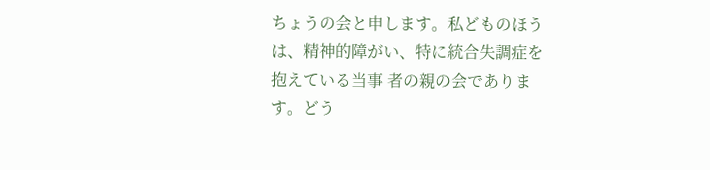ちょうの会と申します。私どものほうは、精神的障がい、特に統合失調症を抱えている当事 者の親の会であります。どう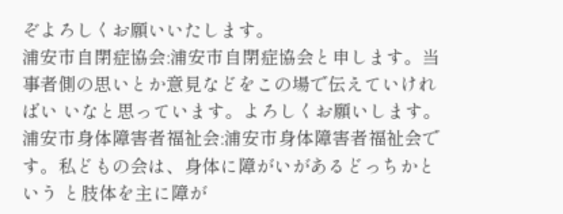ぞよろしくお願いいたします。
浦安市自閉症協会:浦安市自閉症協会と申します。当事者側の思いとか意見などをこの場で伝えていければい いなと思っています。よろしくお願いします。
浦安市身体障害者福祉会:浦安市身体障害者福祉会です。私どもの会は、身体に障がいがあるどっちかという と肢体を主に障が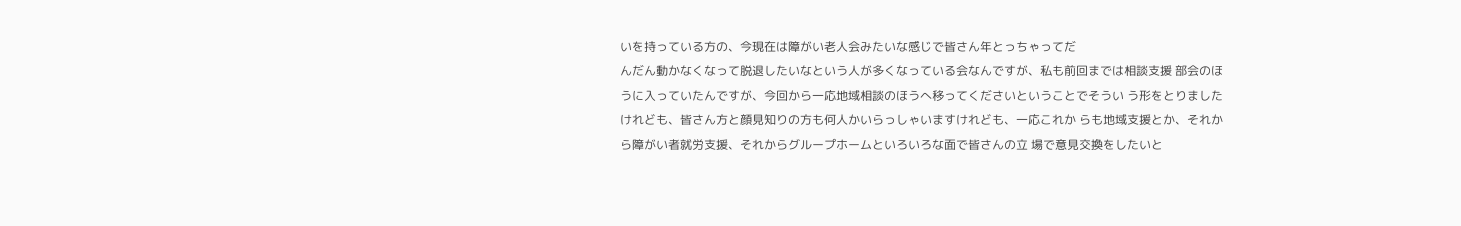いを持っている方の、今現在は障がい老人会みたいな感じで皆さん年とっちゃってだ
んだん動かなくなって脱退したいなという人が多くなっている会なんですが、私も前回までは相談支援 部会のほうに入っていたんですが、今回から一応地域相談のほうへ移ってくださいということでそうい う形をとりましたけれども、皆さん方と顔見知りの方も何人かいらっしゃいますけれども、一応これか らも地域支援とか、それから障がい者就労支援、それからグループホームといろいろな面で皆さんの立 場で意見交換をしたいと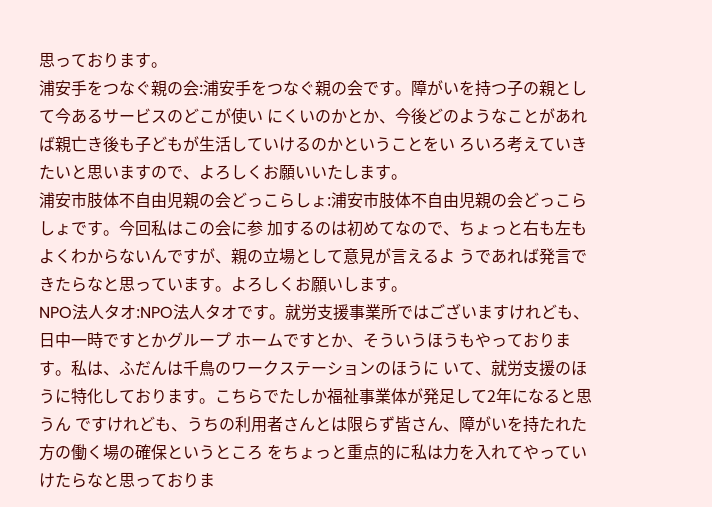思っております。
浦安手をつなぐ親の会:浦安手をつなぐ親の会です。障がいを持つ子の親として今あるサービスのどこが使い にくいのかとか、今後どのようなことがあれば親亡き後も子どもが生活していけるのかということをい ろいろ考えていきたいと思いますので、よろしくお願いいたします。
浦安市肢体不自由児親の会どっこらしょ:浦安市肢体不自由児親の会どっこらしょです。今回私はこの会に参 加するのは初めてなので、ちょっと右も左もよくわからないんですが、親の立場として意見が言えるよ うであれば発言できたらなと思っています。よろしくお願いします。
NPO法人タオ:NPO法人タオです。就労支援事業所ではございますけれども、日中一時ですとかグループ ホームですとか、そういうほうもやっております。私は、ふだんは千鳥のワークステーションのほうに いて、就労支援のほうに特化しております。こちらでたしか福祉事業体が発足して2年になると思うん ですけれども、うちの利用者さんとは限らず皆さん、障がいを持たれた方の働く場の確保というところ をちょっと重点的に私は力を入れてやっていけたらなと思っておりま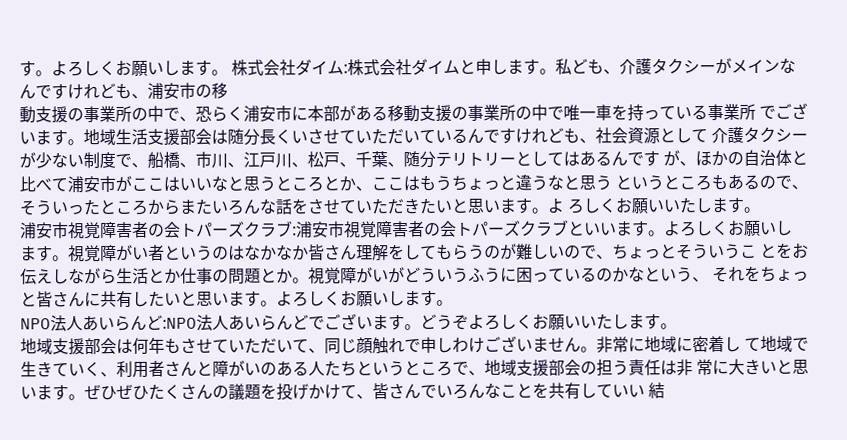す。よろしくお願いします。 株式会社ダイム:株式会社ダイムと申します。私ども、介護タクシーがメインなんですけれども、浦安市の移
動支援の事業所の中で、恐らく浦安市に本部がある移動支援の事業所の中で唯一車を持っている事業所 でございます。地域生活支援部会は随分長くいさせていただいているんですけれども、社会資源として 介護タクシーが少ない制度で、船橋、市川、江戸川、松戸、千葉、随分テリトリーとしてはあるんです が、ほかの自治体と比べて浦安市がここはいいなと思うところとか、ここはもうちょっと違うなと思う というところもあるので、そういったところからまたいろんな話をさせていただきたいと思います。よ ろしくお願いいたします。
浦安市視覚障害者の会トパーズクラブ:浦安市視覚障害者の会トパーズクラブといいます。よろしくお願いし ます。視覚障がい者というのはなかなか皆さん理解をしてもらうのが難しいので、ちょっとそういうこ とをお伝えしながら生活とか仕事の問題とか。視覚障がいがどういうふうに困っているのかなという、 それをちょっと皆さんに共有したいと思います。よろしくお願いします。
NPO法人あいらんど:NPO法人あいらんどでございます。どうぞよろしくお願いいたします。
地域支援部会は何年もさせていただいて、同じ顔触れで申しわけございません。非常に地域に密着し て地域で生きていく、利用者さんと障がいのある人たちというところで、地域支援部会の担う責任は非 常に大きいと思います。ぜひぜひたくさんの議題を投げかけて、皆さんでいろんなことを共有していい 結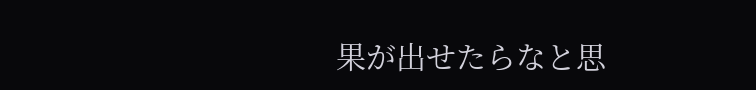果が出せたらなと思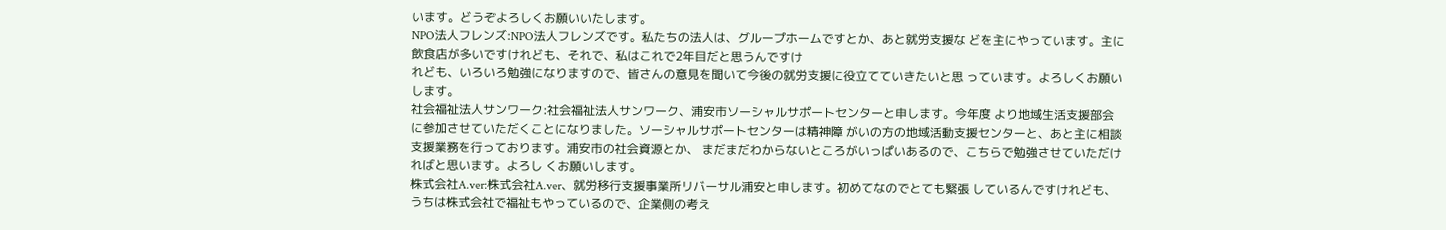います。どうぞよろしくお願いいたします。
NPO法人フレンズ:NPO法人フレンズです。私たちの法人は、グループホームですとか、あと就労支援な どを主にやっています。主に飲食店が多いですけれども、それで、私はこれで2年目だと思うんですけ
れども、いろいろ勉強になりますので、皆さんの意見を聞いて今後の就労支援に役立てていきたいと思 っています。よろしくお願いします。
社会福祉法人サンワーク:社会福祉法人サンワーク、浦安市ソーシャルサポートセンターと申します。今年度 より地域生活支援部会に参加させていただくことになりました。ソーシャルサポートセンターは精神障 がいの方の地域活動支援センターと、あと主に相談支援業務を行っております。浦安市の社会資源とか、 まだまだわからないところがいっぱいあるので、こちらで勉強させていただければと思います。よろし くお願いします。
株式会社A.ver:株式会社A.ver、就労移行支援事業所リバーサル浦安と申します。初めてなのでとても緊張 しているんですけれども、うちは株式会社で福祉もやっているので、企業側の考え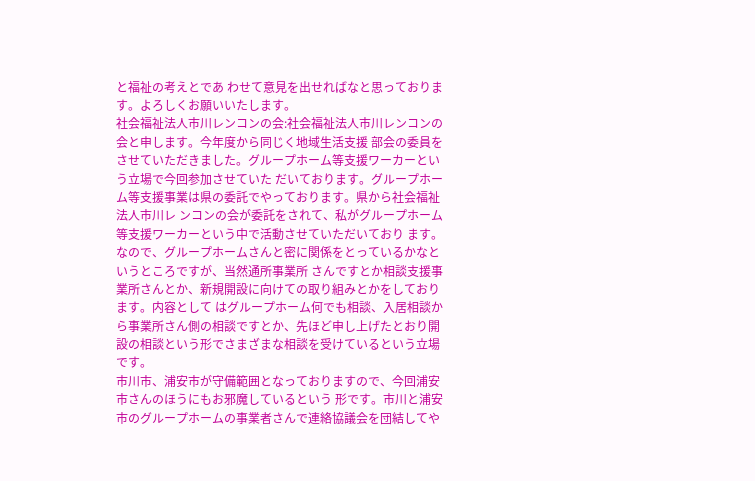と福祉の考えとであ わせて意見を出せればなと思っております。よろしくお願いいたします。
社会福祉法人市川レンコンの会:社会福祉法人市川レンコンの会と申します。今年度から同じく地域生活支援 部会の委員をさせていただきました。グループホーム等支援ワーカーという立場で今回参加させていた だいております。グループホーム等支援事業は県の委託でやっております。県から社会福祉法人市川レ ンコンの会が委託をされて、私がグループホーム等支援ワーカーという中で活動させていただいており ます。なので、グループホームさんと密に関係をとっているかなというところですが、当然通所事業所 さんですとか相談支援事業所さんとか、新規開設に向けての取り組みとかをしております。内容として はグループホーム何でも相談、入居相談から事業所さん側の相談ですとか、先ほど申し上げたとおり開 設の相談という形でさまざまな相談を受けているという立場です。
市川市、浦安市が守備範囲となっておりますので、今回浦安市さんのほうにもお邪魔しているという 形です。市川と浦安市のグループホームの事業者さんで連絡協議会を団結してや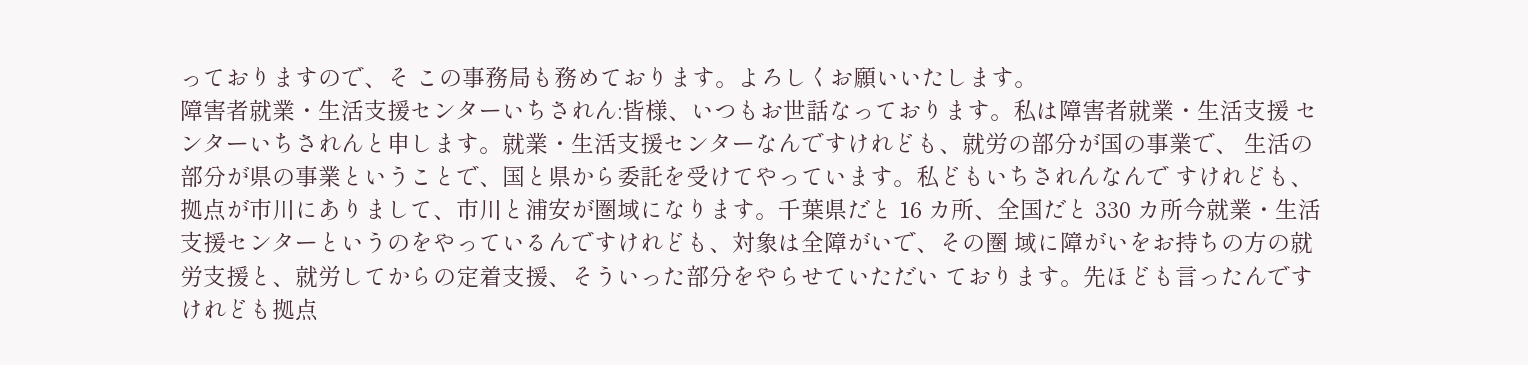っておりますので、そ この事務局も務めております。よろしくお願いいたします。
障害者就業・生活支援センターいちされん:皆様、いつもお世話なっております。私は障害者就業・生活支援 センターいちされんと申します。就業・生活支援センターなんですけれども、就労の部分が国の事業で、 生活の部分が県の事業ということで、国と県から委託を受けてやっています。私どもいちされんなんで すけれども、拠点が市川にありまして、市川と浦安が圏域になります。千葉県だと 16 カ所、全国だと 330 カ所今就業・生活支援センターというのをやっているんですけれども、対象は全障がいで、その圏 域に障がいをお持ちの方の就労支援と、就労してからの定着支援、そういった部分をやらせていただい ております。先ほども言ったんですけれども拠点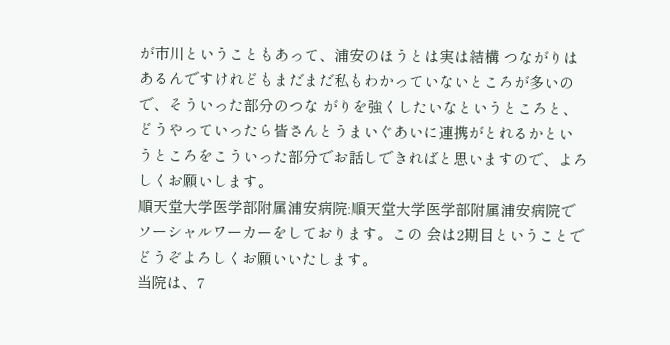が市川ということもあって、浦安のほうとは実は結構 つながりはあるんですけれどもまだまだ私もわかっていないところが多いので、そういった部分のつな がりを強くしたいなというところと、どうやっていったら皆さんとうまいぐあいに連携がとれるかとい うところをこういった部分でお話しできればと思いますので、よろしくお願いします。
順天堂大学医学部附属浦安病院:順天堂大学医学部附属浦安病院でソーシャルワーカーをしております。この 会は2期目ということでどうぞよろしくお願いいたします。
当院は、7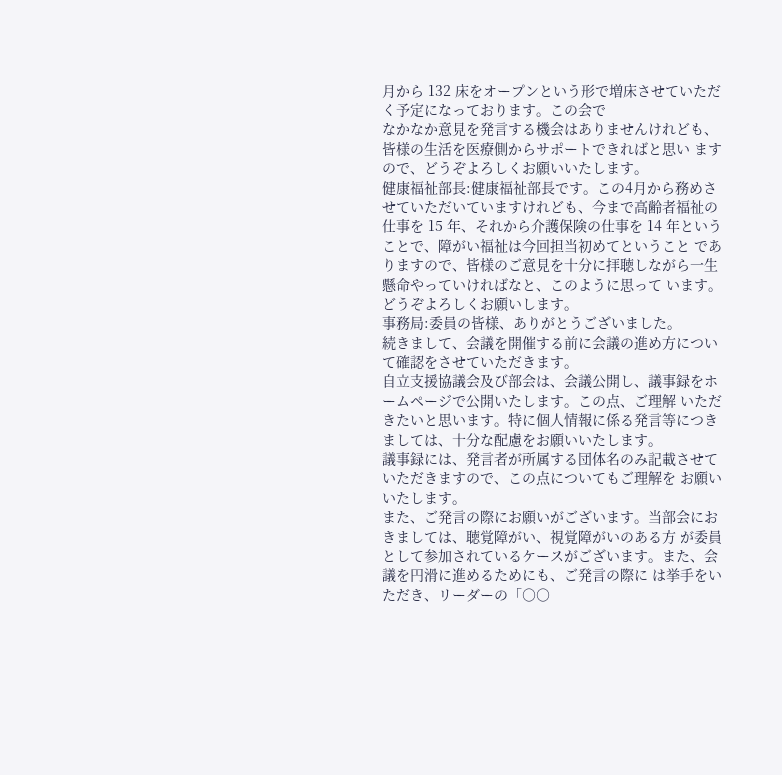月から 132 床をオープンという形で増床させていただく予定になっております。この会で
なかなか意見を発言する機会はありませんけれども、皆様の生活を医療側からサポートできればと思い ますので、どうぞよろしくお願いいたします。
健康福祉部長:健康福祉部長です。この4月から務めさせていただいていますけれども、今まで高齢者福祉の 仕事を 15 年、それから介護保険の仕事を 14 年ということで、障がい福祉は今回担当初めてということ でありますので、皆様のご意見を十分に拝聴しながら一生懸命やっていければなと、このように思って います。どうぞよろしくお願いします。
事務局:委員の皆様、ありがとうございました。
続きまして、会議を開催する前に会議の進め方について確認をさせていただきます。
自立支援協議会及び部会は、会議公開し、議事録をホームページで公開いたします。この点、ご理解 いただきたいと思います。特に個人情報に係る発言等につきましては、十分な配慮をお願いいたします。
議事録には、発言者が所属する団体名のみ記載させていただきますので、この点についてもご理解を お願いいたします。
また、ご発言の際にお願いがございます。当部会におきましては、聴覚障がい、視覚障がいのある方 が委員として参加されているケースがございます。また、会議を円滑に進めるためにも、ご発言の際に は挙手をいただき、リーダーの「○○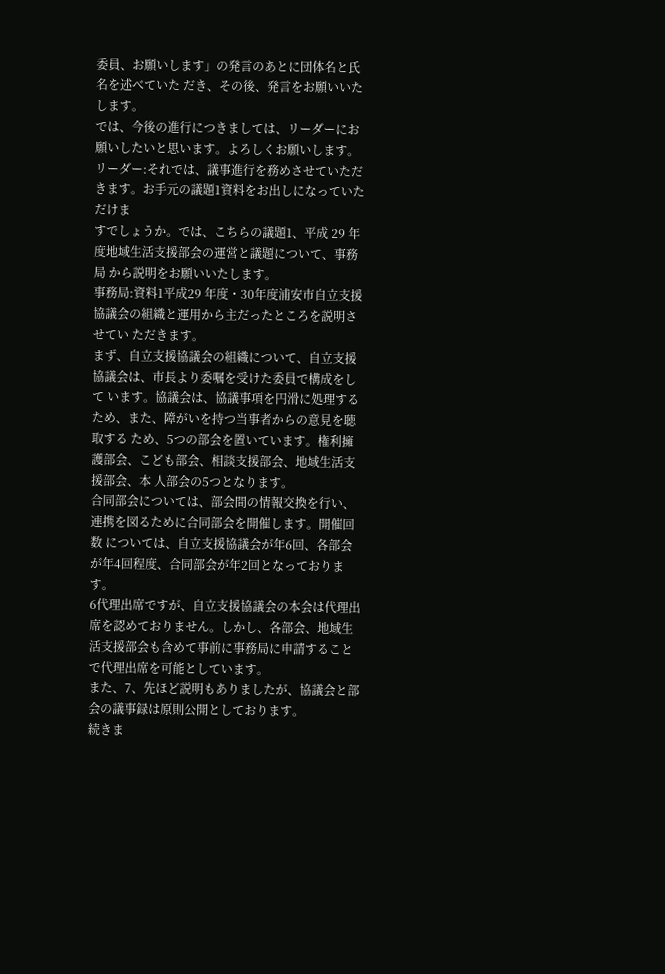委員、お願いします」の発言のあとに団体名と氏名を述べていた だき、その後、発言をお願いいたします。
では、今後の進行につきましては、リーダーにお願いしたいと思います。よろしくお願いします。 リーダー:それでは、議事進行を務めさせていただきます。お手元の議題1資料をお出しになっていただけま
すでしょうか。では、こちらの議題1、平成 29 年度地域生活支援部会の運営と議題について、事務局 から説明をお願いいたします。
事務局:資料1平成29 年度・30年度浦安市自立支援協議会の組織と運用から主だったところを説明させてい ただきます。
まず、自立支援協議会の組織について、自立支援協議会は、市長より委嘱を受けた委員で構成をして います。協議会は、協議事項を円滑に処理するため、また、障がいを持つ当事者からの意見を聴取する ため、5つの部会を置いています。権利擁護部会、こども部会、相談支援部会、地域生活支援部会、本 人部会の5つとなります。
合同部会については、部会間の情報交換を行い、連携を図るために合同部会を開催します。開催回数 については、自立支援協議会が年6回、各部会が年4回程度、合同部会が年2回となっております。
6代理出席ですが、自立支援協議会の本会は代理出席を認めておりません。しかし、各部会、地域生 活支援部会も含めて事前に事務局に申請することで代理出席を可能としています。
また、7、先ほど説明もありましたが、協議会と部会の議事録は原則公開としております。
続きま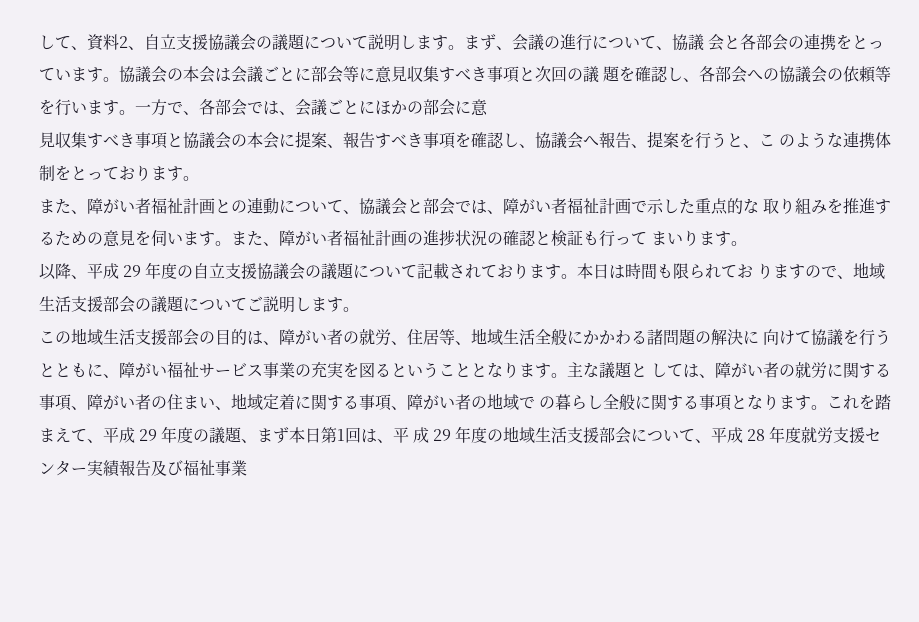して、資料2、自立支援協議会の議題について説明します。まず、会議の進行について、協議 会と各部会の連携をとっています。協議会の本会は会議ごとに部会等に意見収集すべき事項と次回の議 題を確認し、各部会への協議会の依頼等を行います。一方で、各部会では、会議ごとにほかの部会に意
見収集すべき事項と協議会の本会に提案、報告すべき事項を確認し、協議会へ報告、提案を行うと、こ のような連携体制をとっております。
また、障がい者福祉計画との連動について、協議会と部会では、障がい者福祉計画で示した重点的な 取り組みを推進するための意見を伺います。また、障がい者福祉計画の進捗状況の確認と検証も行って まいります。
以降、平成 29 年度の自立支援協議会の議題について記載されております。本日は時間も限られてお りますので、地域生活支援部会の議題についてご説明します。
この地域生活支援部会の目的は、障がい者の就労、住居等、地域生活全般にかかわる諸問題の解決に 向けて協議を行うとともに、障がい福祉サービス事業の充実を図るということとなります。主な議題と しては、障がい者の就労に関する事項、障がい者の住まい、地域定着に関する事項、障がい者の地域で の暮らし全般に関する事項となります。これを踏まえて、平成 29 年度の議題、まず本日第1回は、平 成 29 年度の地域生活支援部会について、平成 28 年度就労支援センター実績報告及び福祉事業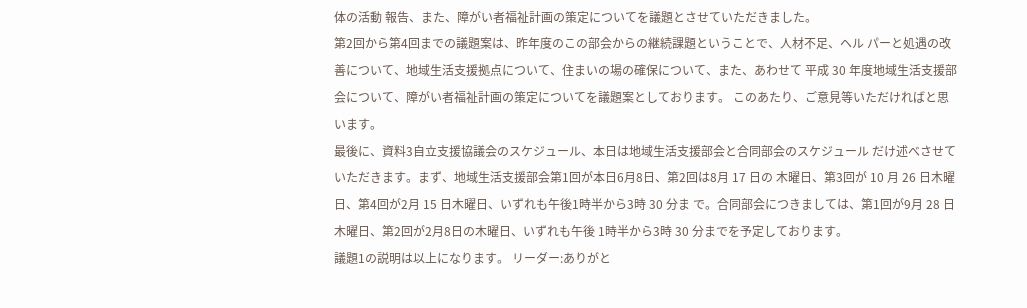体の活動 報告、また、障がい者福祉計画の策定についてを議題とさせていただきました。
第2回から第4回までの議題案は、昨年度のこの部会からの継続課題ということで、人材不足、ヘル パーと処遇の改善について、地域生活支援拠点について、住まいの場の確保について、また、あわせて 平成 30 年度地域生活支援部会について、障がい者福祉計画の策定についてを議題案としております。 このあたり、ご意見等いただければと思います。
最後に、資料3自立支援協議会のスケジュール、本日は地域生活支援部会と合同部会のスケジュール だけ述べさせていただきます。まず、地域生活支援部会第1回が本日6月8日、第2回は8月 17 日の 木曜日、第3回が 10 月 26 日木曜日、第4回が2月 15 日木曜日、いずれも午後1時半から3時 30 分ま で。合同部会につきましては、第1回が9月 28 日木曜日、第2回が2月8日の木曜日、いずれも午後 1時半から3時 30 分までを予定しております。
議題1の説明は以上になります。 リーダー:ありがと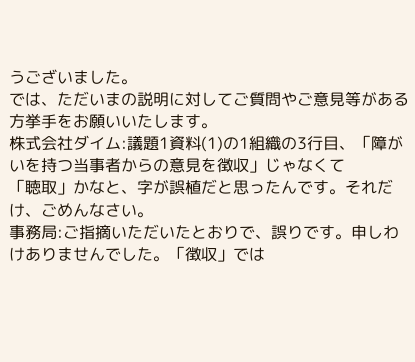うございました。
では、ただいまの説明に対してご質問やご意見等がある方挙手をお願いいたします。
株式会社ダイム:議題1資料(1)の1組織の3行目、「障がいを持つ当事者からの意見を徴収」じゃなくて
「聴取」かなと、字が誤植だと思ったんです。それだけ、ごめんなさい。
事務局:ご指摘いただいたとおりで、誤りです。申しわけありませんでした。「徴収」では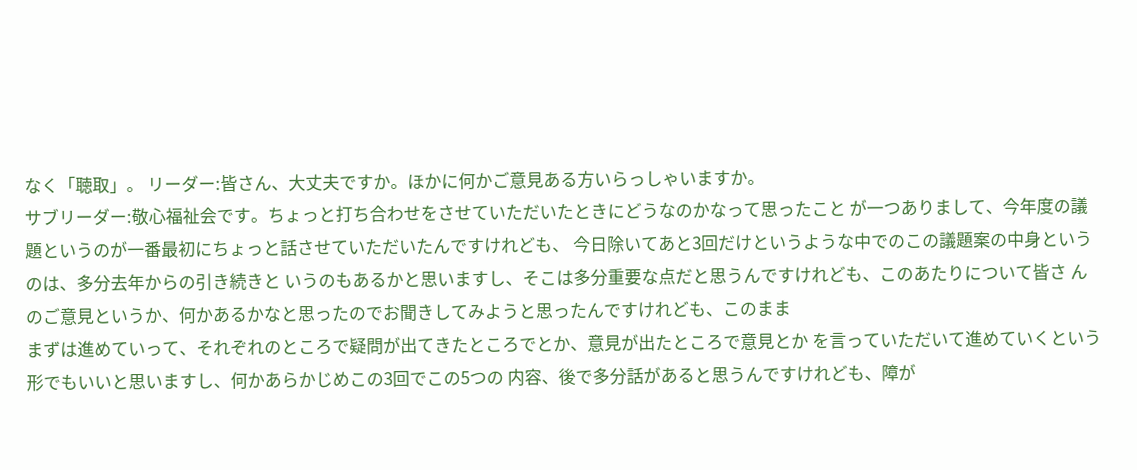なく「聴取」。 リーダー:皆さん、大丈夫ですか。ほかに何かご意見ある方いらっしゃいますか。
サブリーダー:敬心福祉会です。ちょっと打ち合わせをさせていただいたときにどうなのかなって思ったこと が一つありまして、今年度の議題というのが一番最初にちょっと話させていただいたんですけれども、 今日除いてあと3回だけというような中でのこの議題案の中身というのは、多分去年からの引き続きと いうのもあるかと思いますし、そこは多分重要な点だと思うんですけれども、このあたりについて皆さ んのご意見というか、何かあるかなと思ったのでお聞きしてみようと思ったんですけれども、このまま
まずは進めていって、それぞれのところで疑問が出てきたところでとか、意見が出たところで意見とか を言っていただいて進めていくという形でもいいと思いますし、何かあらかじめこの3回でこの5つの 内容、後で多分話があると思うんですけれども、障が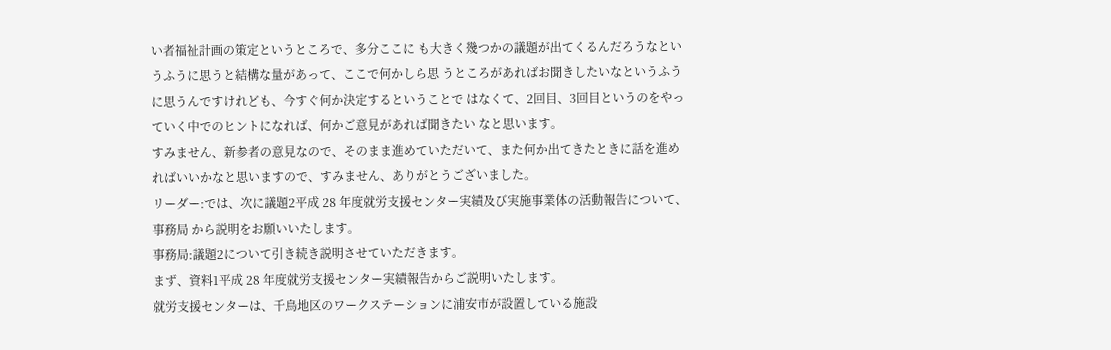い者福祉計画の策定というところで、多分ここに も大きく幾つかの議題が出てくるんだろうなというふうに思うと結構な量があって、ここで何かしら思 うところがあればお聞きしたいなというふうに思うんですけれども、今すぐ何か決定するということで はなくて、2回目、3回目というのをやっていく中でのヒントになれば、何かご意見があれば聞きたい なと思います。
すみません、新参者の意見なので、そのまま進めていただいて、また何か出てきたときに話を進め ればいいかなと思いますので、すみません、ありがとうございました。
リーダー:では、次に議題2平成 28 年度就労支援センター実績及び実施事業体の活動報告について、事務局 から説明をお願いいたします。
事務局:議題2について引き続き説明させていただきます。
まず、資料1平成 28 年度就労支援センター実績報告からご説明いたします。
就労支援センターは、千鳥地区のワークステーションに浦安市が設置している施設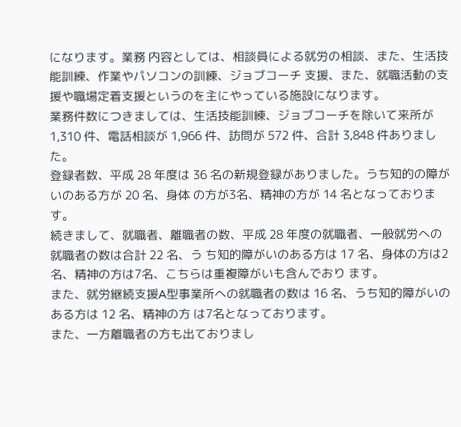になります。業務 内容としては、相談員による就労の相談、また、生活技能訓練、作業やパソコンの訓練、ジョブコーチ 支援、また、就職活動の支援や職場定着支援というのを主にやっている施設になります。
業務件数につきましては、生活技能訓練、ジョブコーチを除いて来所が 1,310 件、電話相談が 1,966 件、訪問が 572 件、合計 3,848 件ありました。
登録者数、平成 28 年度は 36 名の新規登録がありました。うち知的の障がいのある方が 20 名、身体 の方が3名、精神の方が 14 名となっております。
続きまして、就職者、離職者の数、平成 28 年度の就職者、一般就労への就職者の数は合計 22 名、う ち知的障がいのある方は 17 名、身体の方は2名、精神の方は7名、こちらは重複障がいも含んでおり ます。
また、就労継続支援A型事業所への就職者の数は 16 名、うち知的障がいのある方は 12 名、精神の方 は7名となっております。
また、一方離職者の方も出ておりまし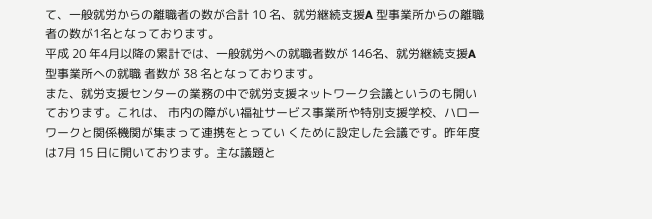て、一般就労からの離職者の数が合計 10 名、就労継続支援A 型事業所からの離職者の数が1名となっております。
平成 20 年4月以降の累計では、一般就労への就職者数が 146名、就労継続支援A型事業所への就職 者数が 38 名となっております。
また、就労支援センターの業務の中で就労支援ネットワーク会議というのも開いております。これは、 市内の障がい福祉サービス事業所や特別支援学校、ハローワークと関係機関が集まって連携をとってい くために設定した会議です。昨年度は7月 15 日に開いております。主な議題と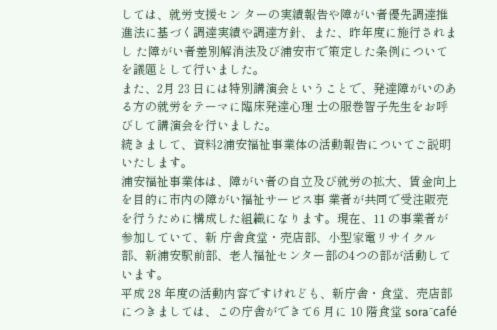しては、就労支援セン ターの実績報告や障がい者優先調達推進法に基づく調達実績や調達方針、また、昨年度に施行されまし た障がい者差別解消法及び浦安市で策定した条例についてを議題として行いました。
また、2月 23 日には特別講演会ということで、発達障がいのある方の就労をテーマに臨床発達心理 士の服巻智子先生をお呼びして講演会を行いました。
続きまして、資料2浦安福祉事業体の活動報告についてご説明いたします。
浦安福祉事業体は、障がい者の自立及び就労の拡大、賃金向上を目的に市内の障がい福祉サービス事 業者が共同で受注販売を行うために構成した組織になります。現在、11 の事業者が参加していて、新 庁舎食堂・売店部、小型家電リサイクル部、新浦安駅前部、老人福祉センター部の4つの部が活動して います。
平成 28 年度の活動内容ですけれども、新庁舎・食堂、売店部につきましては、この庁舎ができて6 月に 10 階食堂 sora⁻café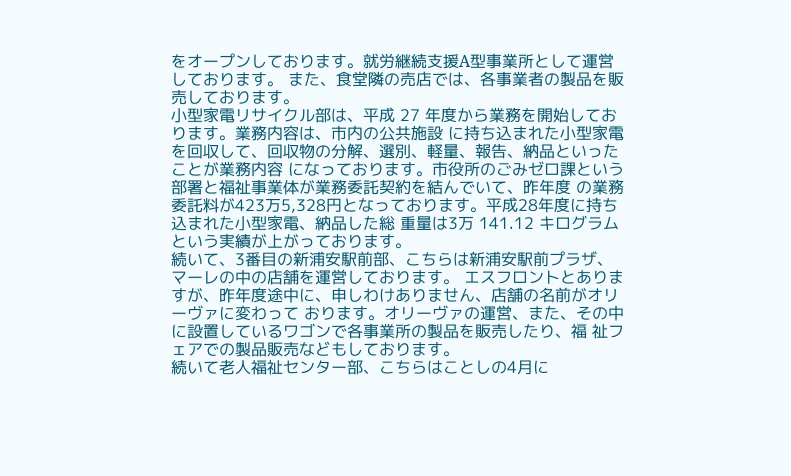をオープンしております。就労継続支援A型事業所として運営しております。 また、食堂隣の売店では、各事業者の製品を販売しております。
小型家電リサイクル部は、平成 27 年度から業務を開始しております。業務内容は、市内の公共施設 に持ち込まれた小型家電を回収して、回収物の分解、選別、軽量、報告、納品といったことが業務内容 になっております。市役所のごみゼロ課という部署と福祉事業体が業務委託契約を結んでいて、昨年度 の業務委託料が423万5,328円となっております。平成28年度に持ち込まれた小型家電、納品した総 重量は3万 141.12 キログラムという実績が上がっております。
続いて、3番目の新浦安駅前部、こちらは新浦安駅前プラザ、マーレの中の店舗を運営しております。 エスフロントとありますが、昨年度途中に、申しわけありません、店舗の名前がオリーヴァに変わって おります。オリーヴァの運営、また、その中に設置しているワゴンで各事業所の製品を販売したり、福 祉フェアでの製品販売などもしております。
続いて老人福祉センター部、こちらはことしの4月に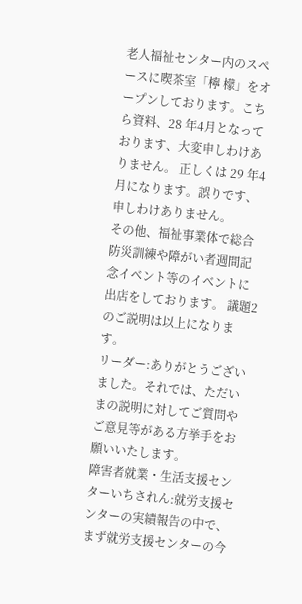老人福祉センター内のスペースに喫茶室「檸 檬」をオープンしております。こちら資料、28 年4月となっております、大変申しわけありません。 正しくは 29 年4月になります。誤りです、申しわけありません。
その他、福祉事業体で総合防災訓練や障がい者週間記念イベント等のイベントに出店をしております。 議題2のご説明は以上になります。
リーダー:ありがとうございました。それでは、ただいまの説明に対してご質問やご意見等がある方挙手をお 願いいたします。
障害者就業・生活支援センターいちされん:就労支援センターの実績報告の中で、まず就労支援センターの今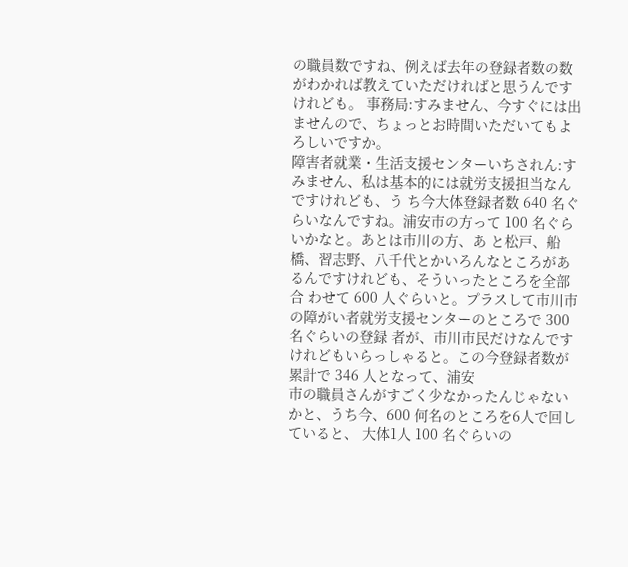の職員数ですね、例えば去年の登録者数の数がわかれば教えていただければと思うんですけれども。 事務局:すみません、今すぐには出ませんので、ちょっとお時間いただいてもよろしいですか。
障害者就業・生活支援センターいちされん:すみません、私は基本的には就労支援担当なんですけれども、う ち今大体登録者数 640 名ぐらいなんですね。浦安市の方って 100 名ぐらいかなと。あとは市川の方、あ と松戸、船橋、習志野、八千代とかいろんなところがあるんですけれども、そういったところを全部合 わせて 600 人ぐらいと。プラスして市川市の障がい者就労支援センターのところで 300 名ぐらいの登録 者が、市川市民だけなんですけれどもいらっしゃると。この今登録者数が累計で 346 人となって、浦安
市の職員さんがすごく少なかったんじゃないかと、うち今、600 何名のところを6人で回していると、 大体1人 100 名ぐらいの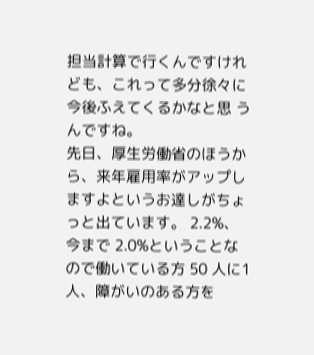担当計算で行くんですけれども、これって多分徐々に今後ふえてくるかなと思 うんですね。
先日、厚生労働省のほうから、来年雇用率がアップしますよというお達しがちょっと出ています。 2.2%、今まで 2.0%ということなので働いている方 50 人に1人、障がいのある方を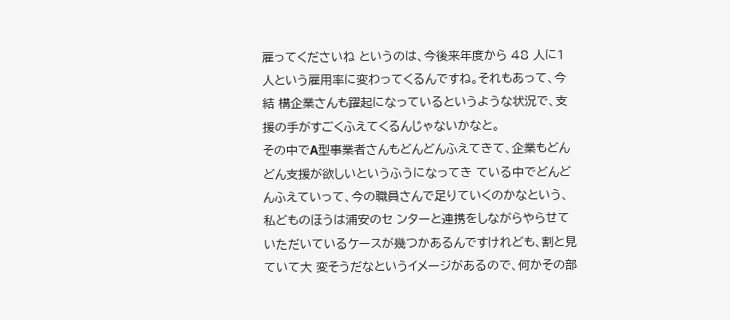雇ってくださいね というのは、今後来年度から 48 人に1人という雇用率に変わってくるんですね。それもあって、今結 構企業さんも躍起になっているというような状況で、支援の手がすごくふえてくるんじゃないかなと。
その中でA型事業者さんもどんどんふえてきて、企業もどんどん支援が欲しいというふうになってき ている中でどんどんふえていって、今の職員さんで足りていくのかなという、私どものほうは浦安のセ ンターと連携をしながらやらせていただいているケースが幾つかあるんですけれども、割と見ていて大 変そうだなというイメージがあるので、何かその部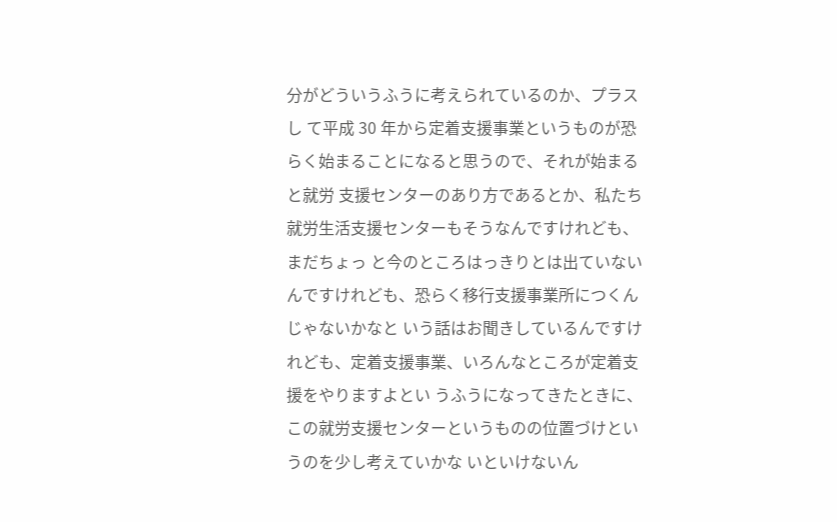分がどういうふうに考えられているのか、プラスし て平成 30 年から定着支援事業というものが恐らく始まることになると思うので、それが始まると就労 支援センターのあり方であるとか、私たち就労生活支援センターもそうなんですけれども、まだちょっ と今のところはっきりとは出ていないんですけれども、恐らく移行支援事業所につくんじゃないかなと いう話はお聞きしているんですけれども、定着支援事業、いろんなところが定着支援をやりますよとい うふうになってきたときに、この就労支援センターというものの位置づけというのを少し考えていかな いといけないん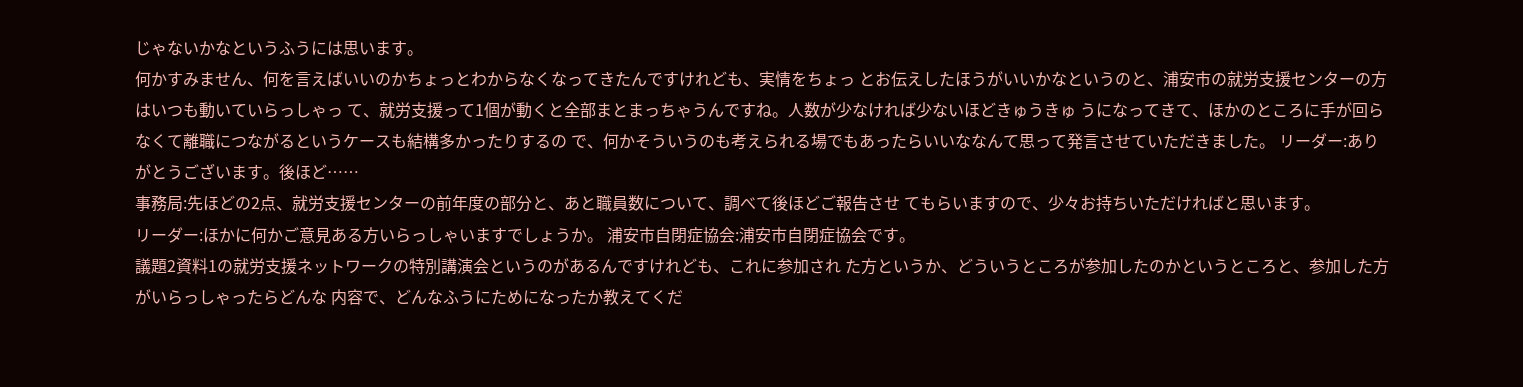じゃないかなというふうには思います。
何かすみません、何を言えばいいのかちょっとわからなくなってきたんですけれども、実情をちょっ とお伝えしたほうがいいかなというのと、浦安市の就労支援センターの方はいつも動いていらっしゃっ て、就労支援って1個が動くと全部まとまっちゃうんですね。人数が少なければ少ないほどきゅうきゅ うになってきて、ほかのところに手が回らなくて離職につながるというケースも結構多かったりするの で、何かそういうのも考えられる場でもあったらいいななんて思って発言させていただきました。 リーダー:ありがとうございます。後ほど……
事務局:先ほどの2点、就労支援センターの前年度の部分と、あと職員数について、調べて後ほどご報告させ てもらいますので、少々お持ちいただければと思います。
リーダー:ほかに何かご意見ある方いらっしゃいますでしょうか。 浦安市自閉症協会:浦安市自閉症協会です。
議題2資料1の就労支援ネットワークの特別講演会というのがあるんですけれども、これに参加され た方というか、どういうところが参加したのかというところと、参加した方がいらっしゃったらどんな 内容で、どんなふうにためになったか教えてくだ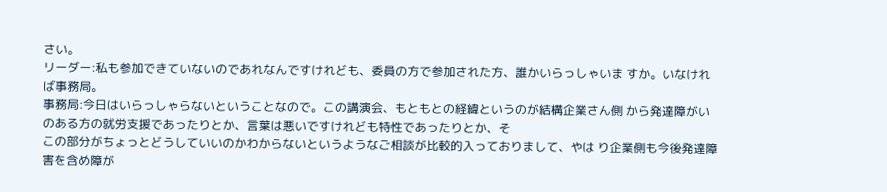さい。
リーダー:私も参加できていないのであれなんですけれども、委員の方で参加された方、誰かいらっしゃいま すか。いなければ事務局。
事務局:今日はいらっしゃらないということなので。この講演会、もともとの経緯というのが結構企業さん側 から発達障がいのある方の就労支援であったりとか、言葉は悪いですけれども特性であったりとか、そ
この部分がちょっとどうしていいのかわからないというようなご相談が比較的入っておりまして、やは り企業側も今後発達障害を含め障が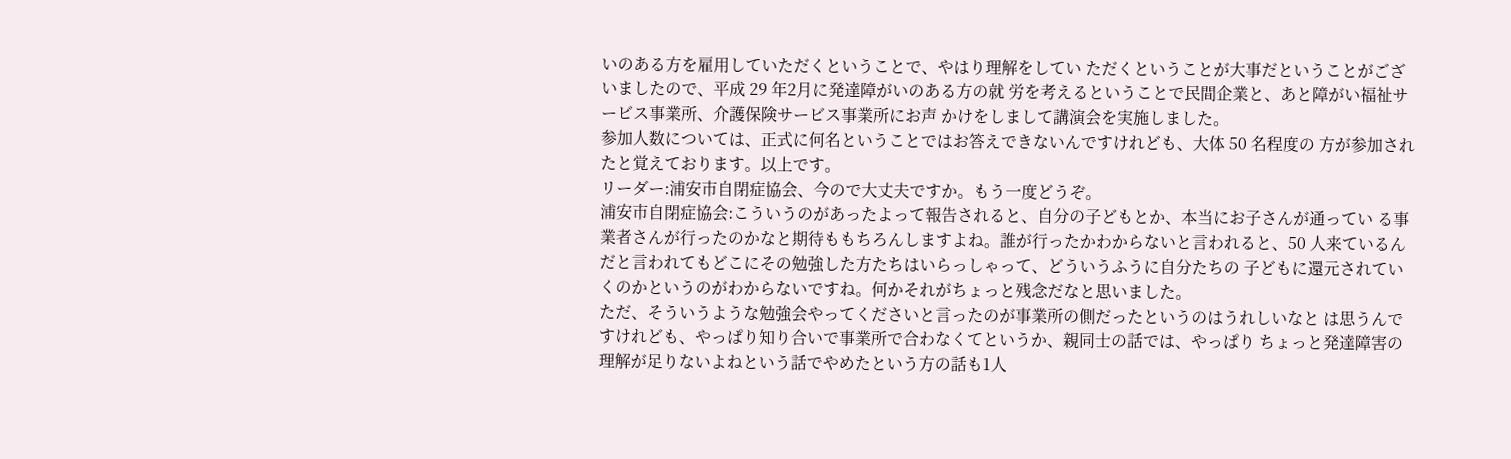いのある方を雇用していただくということで、やはり理解をしてい ただくということが大事だということがございましたので、平成 29 年2月に発達障がいのある方の就 労を考えるということで民間企業と、あと障がい福祉サービス事業所、介護保険サービス事業所にお声 かけをしまして講演会を実施しました。
参加人数については、正式に何名ということではお答えできないんですけれども、大体 50 名程度の 方が参加されたと覚えております。以上です。
リーダー:浦安市自閉症協会、今ので大丈夫ですか。もう一度どうぞ。
浦安市自閉症協会:こういうのがあったよって報告されると、自分の子どもとか、本当にお子さんが通ってい る事業者さんが行ったのかなと期待ももちろんしますよね。誰が行ったかわからないと言われると、50 人来ているんだと言われてもどこにその勉強した方たちはいらっしゃって、どういうふうに自分たちの 子どもに還元されていくのかというのがわからないですね。何かそれがちょっと残念だなと思いました。
ただ、そういうような勉強会やってくださいと言ったのが事業所の側だったというのはうれしいなと は思うんですけれども、やっぱり知り合いで事業所で合わなくてというか、親同士の話では、やっぱり ちょっと発達障害の理解が足りないよねという話でやめたという方の話も1人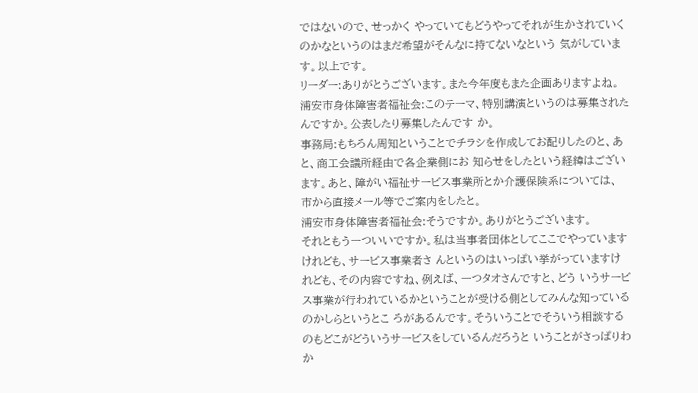ではないので、せっかく やっていてもどうやってそれが生かされていくのかなというのはまだ希望がそんなに持てないなという 気がしています。以上です。
リーダー:ありがとうございます。また今年度もまた企画ありますよね。
浦安市身体障害者福祉会:このテーマ、特別講演というのは募集されたんですか。公表したり募集したんです か。
事務局:もちろん周知ということでチラシを作成してお配りしたのと、あと、商工会議所経由で各企業側にお 知らせをしたという経緯はございます。あと、障がい福祉サービス事業所とか介護保険系については、 市から直接メール等でご案内をしたと。
浦安市身体障害者福祉会:そうですか。ありがとうございます。
それともう一ついいですか。私は当事者団体としてここでやっていますけれども、サービス事業者さ んというのはいっぱい挙がっていますけれども、その内容ですね、例えば、一つタオさんですと、どう いうサービス事業が行われているかということが受ける側としてみんな知っているのかしらというとこ ろがあるんです。そういうことでそういう相談するのもどこがどういうサービスをしているんだろうと いうことがさっぱりわか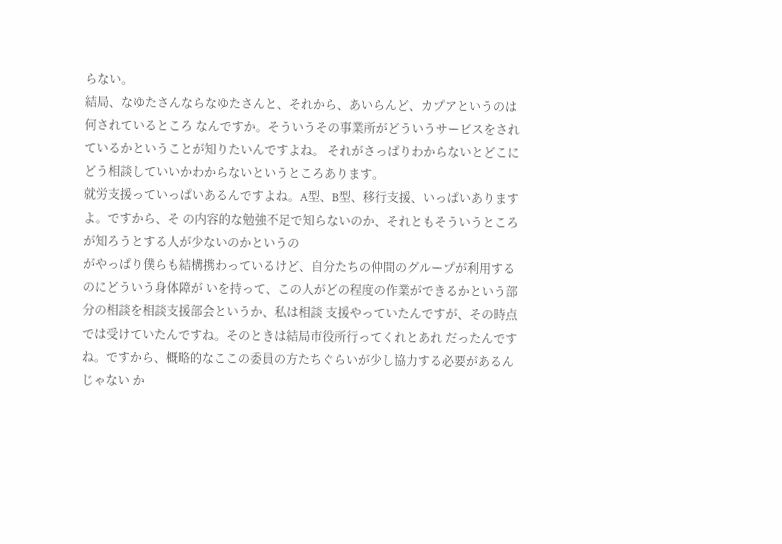らない。
結局、なゆたさんならなゆたさんと、それから、あいらんど、カプアというのは何されているところ なんですか。そういうその事業所がどういうサービスをされているかということが知りたいんですよね。 それがさっぱりわからないとどこにどう相談していいかわからないというところあります。
就労支援っていっぱいあるんですよね。A型、B型、移行支援、いっぱいありますよ。ですから、そ の内容的な勉強不足で知らないのか、それともそういうところが知ろうとする人が少ないのかというの
がやっぱり僕らも結構携わっているけど、自分たちの仲間のグループが利用するのにどういう身体障が いを持って、この人がどの程度の作業ができるかという部分の相談を相談支援部会というか、私は相談 支援やっていたんですが、その時点では受けていたんですね。そのときは結局市役所行ってくれとあれ だったんですね。ですから、概略的なここの委員の方たちぐらいが少し協力する必要があるんじゃない か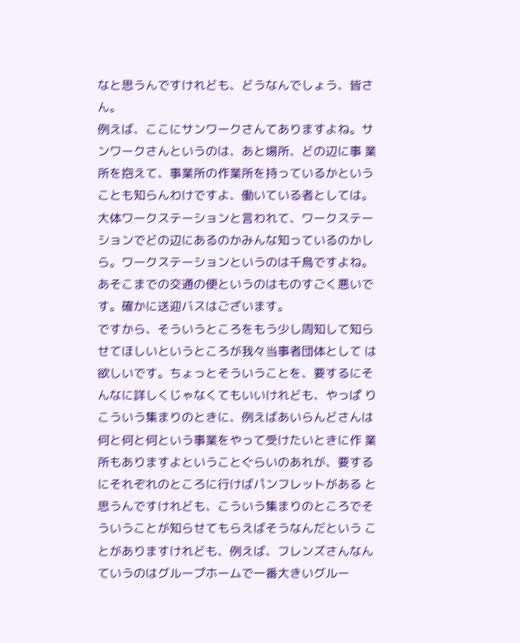なと思うんですけれども、どうなんでしょう、皆さん。
例えば、ここにサンワークさんてありますよね。サンワークさんというのは、あと場所、どの辺に事 業所を抱えて、事業所の作業所を持っているかということも知らんわけですよ、働いている者としては。 大体ワークステーションと言われて、ワークステーションでどの辺にあるのかみんな知っているのかし ら。ワークステーションというのは千鳥ですよね。あそこまでの交通の便というのはものすごく悪いで す。確かに送迎バスはございます。
ですから、そういうところをもう少し周知して知らせてほしいというところが我々当事者団体として は欲しいです。ちょっとそういうことを、要するにそんなに詳しくじゃなくてもいいけれども、やっぱ りこういう集まりのときに、例えばあいらんどさんは何と何と何という事業をやって受けたいときに作 業所もありますよということぐらいのあれが、要するにそれぞれのところに行けばパンフレットがある と思うんですけれども、こういう集まりのところでそういうことが知らせてもらえばそうなんだという ことがありますけれども、例えば、フレンズさんなんていうのはグループホームで一番大きいグルー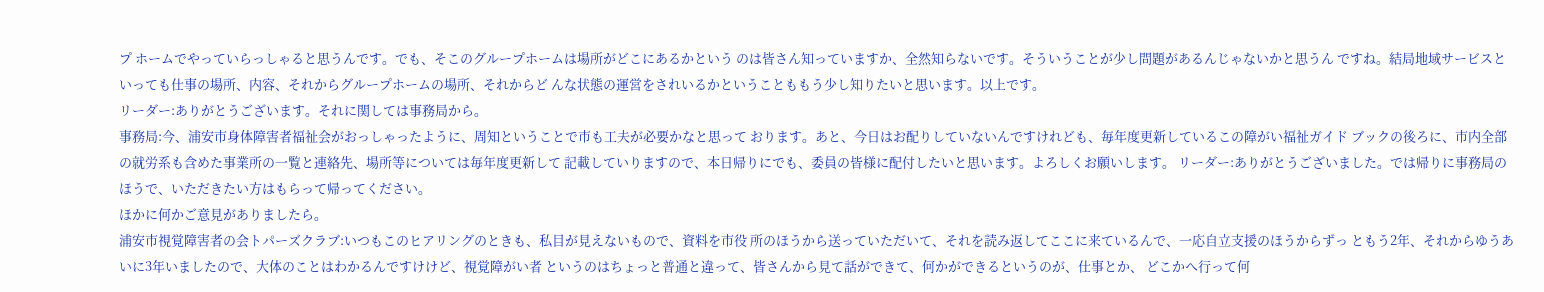プ ホームでやっていらっしゃると思うんです。でも、そこのグループホームは場所がどこにあるかという のは皆さん知っていますか、全然知らないです。そういうことが少し問題があるんじゃないかと思うん ですね。結局地域サービスといっても仕事の場所、内容、それからグループホームの場所、それからど んな状態の運営をされいるかということももう少し知りたいと思います。以上です。
リーダー:ありがとうございます。それに関しては事務局から。
事務局:今、浦安市身体障害者福祉会がおっしゃったように、周知ということで市も工夫が必要かなと思って おります。あと、今日はお配りしていないんですけれども、毎年度更新しているこの障がい福祉ガイド ブックの後ろに、市内全部の就労系も含めた事業所の一覧と連絡先、場所等については毎年度更新して 記載していりますので、本日帰りにでも、委員の皆様に配付したいと思います。よろしくお願いします。 リーダー:ありがとうございました。では帰りに事務局のほうで、いただきたい方はもらって帰ってください。
ほかに何かご意見がありましたら。
浦安市視覚障害者の会トパーズクラブ:いつもこのヒアリングのときも、私目が見えないもので、資料を市役 所のほうから送っていただいて、それを読み返してここに来ているんで、一応自立支援のほうからずっ ともう2年、それからゆうあいに3年いましたので、大体のことはわかるんですけけど、視覚障がい者 というのはちょっと普通と違って、皆さんから見て話ができて、何かができるというのが、仕事とか、 どこかへ行って何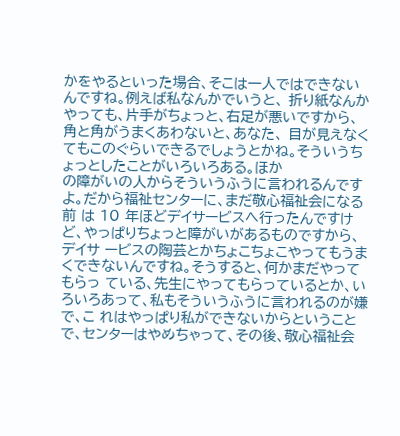かをやるといった場合、そこは一人ではできないんですね。例えば私なんかでいうと、 折り紙なんかやっても、片手がちょっと、右足が悪いですから、角と角がうまくあわないと、あなた、 目が見えなくてもこのぐらいできるでしょうとかね。そういうちょっとしたことがいろいろある。ほか
の障がいの人からそういうふうに言われるんですよ。だから福祉センターに、まだ敬心福祉会になる前 は 10 年ほどデイサービスへ行ったんですけど、やっぱりちょっと障がいがあるものですから、デイサ ービスの陶芸とかちょこちょこやってもうまくできないんですね。そうすると、何かまだやってもらっ ている、先生にやってもらっているとか、いろいろあって、私もそういうふうに言われるのが嫌で、こ れはやっぱり私ができないからということで、センターはやめちゃって、その後、敬心福祉会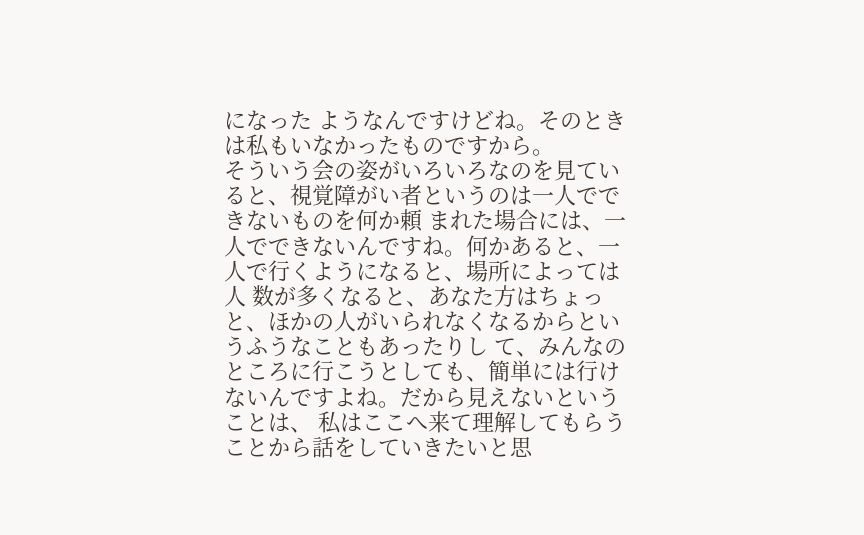になった ようなんですけどね。そのときは私もいなかったものですから。
そういう会の姿がいろいろなのを見ていると、視覚障がい者というのは一人でできないものを何か頼 まれた場合には、一人でできないんですね。何かあると、一人で行くようになると、場所によっては人 数が多くなると、あなた方はちょっと、ほかの人がいられなくなるからというふうなこともあったりし て、みんなのところに行こうとしても、簡単には行けないんですよね。だから見えないということは、 私はここへ来て理解してもらうことから話をしていきたいと思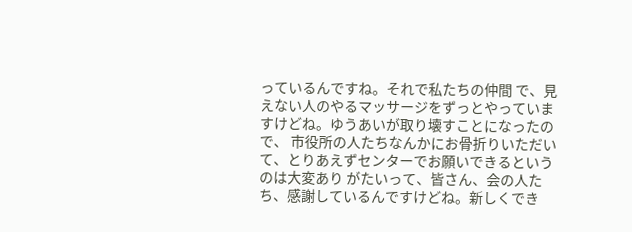っているんですね。それで私たちの仲間 で、見えない人のやるマッサージをずっとやっていますけどね。ゆうあいが取り壊すことになったので、 市役所の人たちなんかにお骨折りいただいて、とりあえずセンターでお願いできるというのは大変あり がたいって、皆さん、会の人たち、感謝しているんですけどね。新しくでき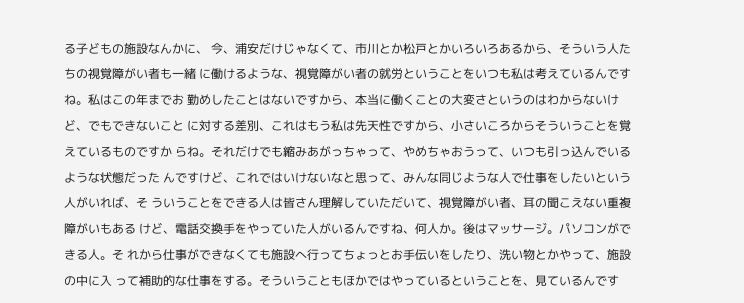る子どもの施設なんかに、 今、浦安だけじゃなくて、市川とか松戸とかいろいろあるから、そういう人たちの視覚障がい者も一緒 に働けるような、視覚障がい者の就労ということをいつも私は考えているんですね。私はこの年までお 勤めしたことはないですから、本当に働くことの大変さというのはわからないけど、でもできないこと に対する差別、これはもう私は先天性ですから、小さいころからそういうことを覚えているものですか らね。それだけでも縮みあがっちゃって、やめちゃおうって、いつも引っ込んでいるような状態だった んですけど、これではいけないなと思って、みんな同じような人で仕事をしたいという人がいれば、そ ういうことをできる人は皆さん理解していただいて、視覚障がい者、耳の聞こえない重複障がいもある けど、電話交換手をやっていた人がいるんですね、何人か。後はマッサージ。パソコンができる人。そ れから仕事ができなくても施設へ行ってちょっとお手伝いをしたり、洗い物とかやって、施設の中に入 って補助的な仕事をする。そういうこともほかではやっているということを、見ているんです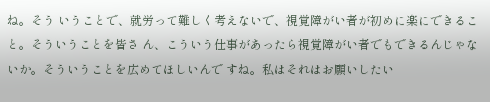ね。そう いうことで、就労って難しく考えないで、視覚障がい者が初めに楽にできること。そういうことを皆さ ん、こういう仕事があったら視覚障がい者でもできるんじゃないか。そういうことを広めてほしいんで すね。私はそれはお願いしたい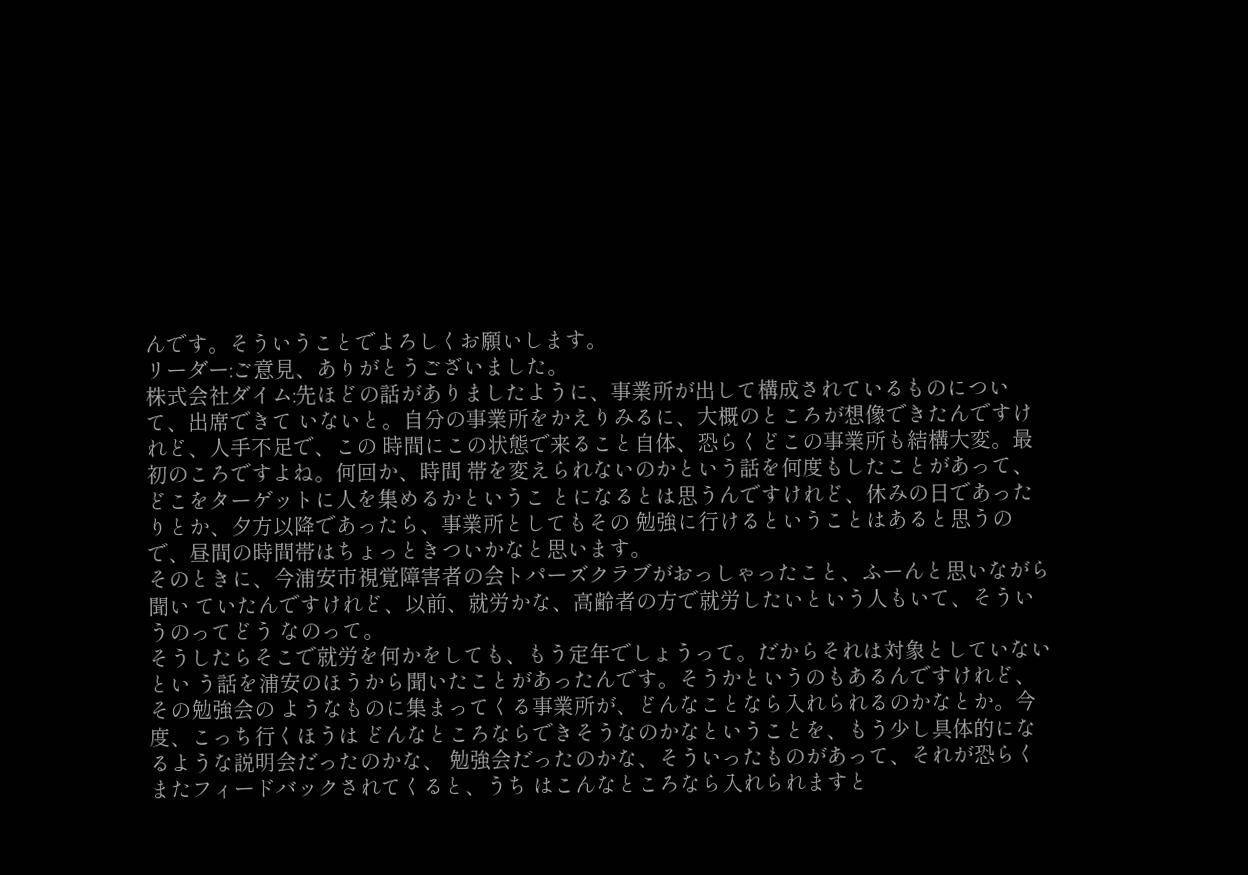んです。そういうことでよろしくお願いします。
リーダー:ご意見、ありがとうございました。
株式会社ダイム:先ほどの話がありましたように、事業所が出して構成されているものについて、出席できて いないと。自分の事業所をかえりみるに、大概のところが想像できたんですけれど、人手不足で、この 時間にこの状態で来ること自体、恐らくどこの事業所も結構大変。最初のころですよね。何回か、時間 帯を変えられないのかという話を何度もしたことがあって、どこをターゲットに人を集めるかというこ とになるとは思うんですけれど、休みの日であったりとか、夕方以降であったら、事業所としてもその 勉強に行けるということはあると思うので、昼間の時間帯はちょっときついかなと思います。
そのときに、今浦安市視覚障害者の会トパーズクラブがおっしゃったこと、ふーんと思いながら聞い ていたんですけれど、以前、就労かな、高齢者の方で就労したいという人もいて、そういうのってどう なのって。
そうしたらそこで就労を何かをしても、もう定年でしょうって。だからそれは対象としていないとい う話を浦安のほうから聞いたことがあったんです。そうかというのもあるんですけれど、その勉強会の ようなものに集まってくる事業所が、どんなことなら入れられるのかなとか。今度、こっち行くほうは どんなところならできそうなのかなということを、もう少し具体的になるような説明会だったのかな、 勉強会だったのかな、そういったものがあって、それが恐らくまたフィードバックされてくると、うち はこんなところなら入れられますと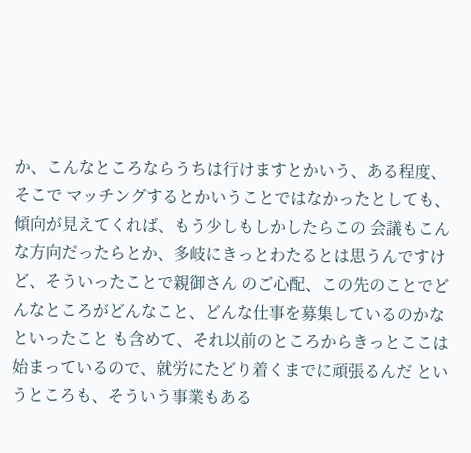か、こんなところならうちは行けますとかいう、ある程度、そこで マッチングするとかいうことではなかったとしても、傾向が見えてくれば、もう少しもしかしたらこの 会議もこんな方向だったらとか、多岐にきっとわたるとは思うんですけど、そういったことで親御さん のご心配、この先のことでどんなところがどんなこと、どんな仕事を募集しているのかなといったこと も含めて、それ以前のところからきっとここは始まっているので、就労にたどり着くまでに頑張るんだ というところも、そういう事業もある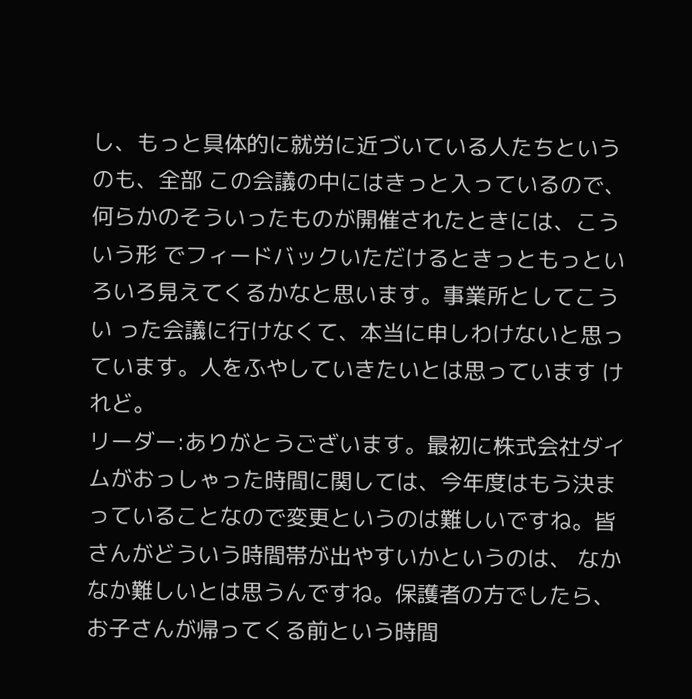し、もっと具体的に就労に近づいている人たちというのも、全部 この会議の中にはきっと入っているので、何らかのそういったものが開催されたときには、こういう形 でフィードバックいただけるときっともっといろいろ見えてくるかなと思います。事業所としてこうい った会議に行けなくて、本当に申しわけないと思っています。人をふやしていきたいとは思っています けれど。
リーダー:ありがとうございます。最初に株式会社ダイムがおっしゃった時間に関しては、今年度はもう決ま っていることなので変更というのは難しいですね。皆さんがどういう時間帯が出やすいかというのは、 なかなか難しいとは思うんですね。保護者の方でしたら、お子さんが帰ってくる前という時間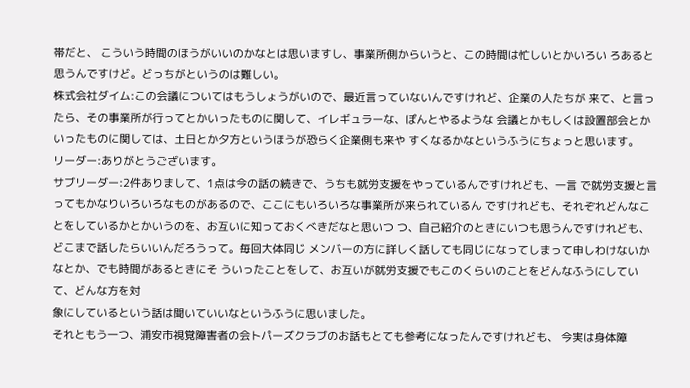帯だと、 こういう時間のほうがいいのかなとは思いますし、事業所側からいうと、この時間は忙しいとかいろい ろあると思うんですけど。どっちがというのは難しい。
株式会社ダイム:この会議についてはもうしょうがいので、最近言っていないんですけれど、企業の人たちが 来て、と言ったら、その事業所が行ってとかいったものに関して、イレギュラーな、ぽんとやるような 会議とかもしくは設置部会とかいったものに関しては、土日とか夕方というほうが恐らく企業側も来や すくなるかなというふうにちょっと思います。
リーダー:ありがとうございます。
サブリーダー:2件ありまして、1点は今の話の続きで、うちも就労支援をやっているんですけれども、一言 で就労支援と言ってもかなりいろいろなものがあるので、ここにもいろいろな事業所が来られているん ですけれども、それぞれどんなことをしているかとかいうのを、お互いに知っておくべきだなと思いつ つ、自己紹介のときにいつも思うんですけれども、どこまで話したらいいんだろうって。毎回大体同じ メンバーの方に詳しく話しても同じになってしまって申しわけないかなとか、でも時間があるときにそ ういったことをして、お互いが就労支援でもこのくらいのことをどんなふうにしていて、どんな方を対
象にしているという話は聞いていいなというふうに思いました。
それともう一つ、浦安市視覚障害者の会トパーズクラブのお話もとても参考になったんですけれども、 今実は身体障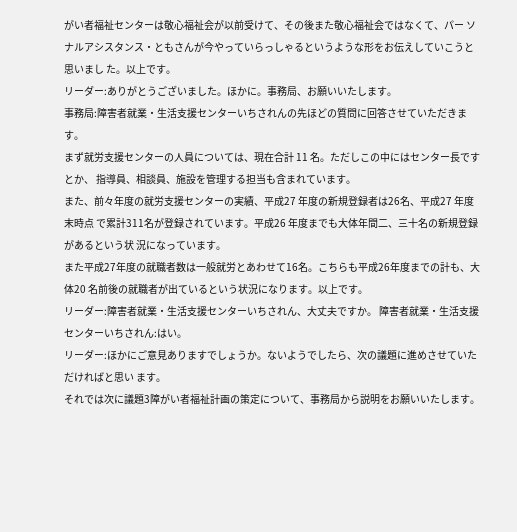がい者福祉センターは敬心福祉会が以前受けて、その後また敬心福祉会ではなくて、パー ソナルアシスタンス・ともさんが今やっていらっしゃるというような形をお伝えしていこうと思いまし た。以上です。
リーダー:ありがとうございました。ほかに。事務局、お願いいたします。
事務局:障害者就業・生活支援センターいちされんの先ほどの質問に回答させていただきます。
まず就労支援センターの人員については、現在合計 11 名。ただしこの中にはセンター長ですとか、 指導員、相談員、施設を管理する担当も含まれています。
また、前々年度の就労支援センターの実績、平成27 年度の新規登録者は26名、平成27 年度末時点 で累計311名が登録されています。平成26 年度までも大体年間二、三十名の新規登録があるという状 況になっています。
また平成27年度の就職者数は一般就労とあわせて16名。こちらも平成26年度までの計も、大体20 名前後の就職者が出ているという状況になります。以上です。
リーダー:障害者就業・生活支援センターいちされん、大丈夫ですか。 障害者就業・生活支援センターいちされん:はい。
リーダー:ほかにご意見ありますでしょうか。ないようでしたら、次の議題に進めさせていただければと思い ます。
それでは次に議題3障がい者福祉計画の策定について、事務局から説明をお願いいたします。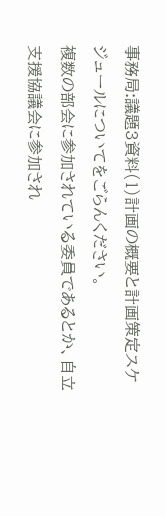事務局:議題3資料(1)計画の概要と計画策定スケジュールについてをごらんください。
複数の部会に参加されている委員であるとか、自立支援協議会に参加され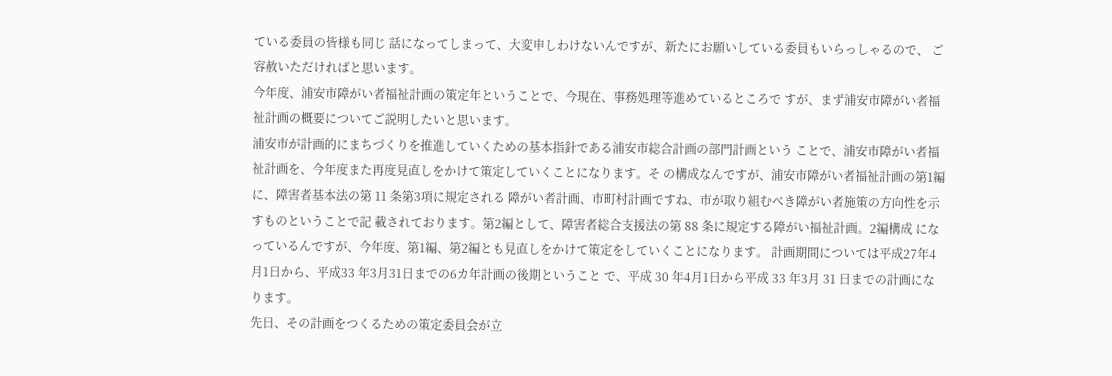ている委員の皆様も同じ 話になってしまって、大変申しわけないんですが、新たにお願いしている委員もいらっしゃるので、 ご容赦いただければと思います。
今年度、浦安市障がい者福祉計画の策定年ということで、今現在、事務処理等進めているところで すが、まず浦安市障がい者福祉計画の概要についてご説明したいと思います。
浦安市が計画的にまちづくりを推進していくための基本指針である浦安市総合計画の部門計画という ことで、浦安市障がい者福祉計画を、今年度また再度見直しをかけて策定していくことになります。そ の構成なんですが、浦安市障がい者福祉計画の第1編に、障害者基本法の第 11 条第3項に規定される 障がい者計画、市町村計画ですね、市が取り組むべき障がい者施策の方向性を示すものということで記 載されております。第2編として、障害者総合支援法の第 88 条に規定する障がい福祉計画。2編構成 になっているんですが、今年度、第1編、第2編とも見直しをかけて策定をしていくことになります。 計画期間については平成27年4月1日から、平成33 年3月31日までの6カ年計画の後期ということ で、平成 30 年4月1日から平成 33 年3月 31 日までの計画になります。
先日、その計画をつくるための策定委員会が立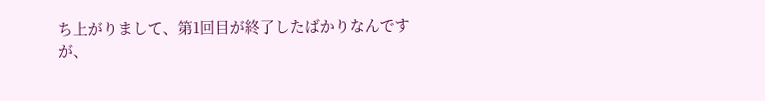ち上がりまして、第1回目が終了したばかりなんです
が、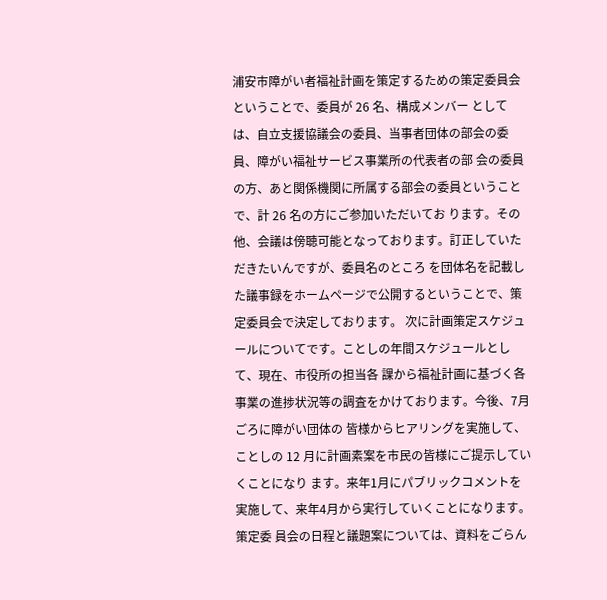浦安市障がい者福祉計画を策定するための策定委員会ということで、委員が 26 名、構成メンバー としては、自立支援協議会の委員、当事者団体の部会の委員、障がい福祉サービス事業所の代表者の部 会の委員の方、あと関係機関に所属する部会の委員ということで、計 26 名の方にご参加いただいてお ります。その他、会議は傍聴可能となっております。訂正していただきたいんですが、委員名のところ を団体名を記載した議事録をホームページで公開するということで、策定委員会で決定しております。 次に計画策定スケジュールについてです。ことしの年間スケジュールとして、現在、市役所の担当各 課から福祉計画に基づく各事業の進捗状況等の調査をかけております。今後、7月ごろに障がい団体の 皆様からヒアリングを実施して、ことしの 12 月に計画素案を市民の皆様にご提示していくことになり ます。来年1月にパブリックコメントを実施して、来年4月から実行していくことになります。策定委 員会の日程と議題案については、資料をごらん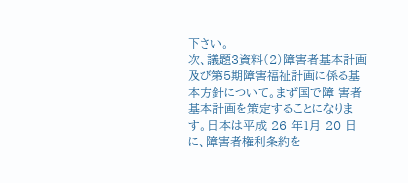下さい。
次、議題3資料(2)障害者基本計画及び第5期障害福祉計画に係る基本方針について。まず国で障 害者基本計画を策定することになります。日本は平成 26 年1月 20 日に、障害者権利条約を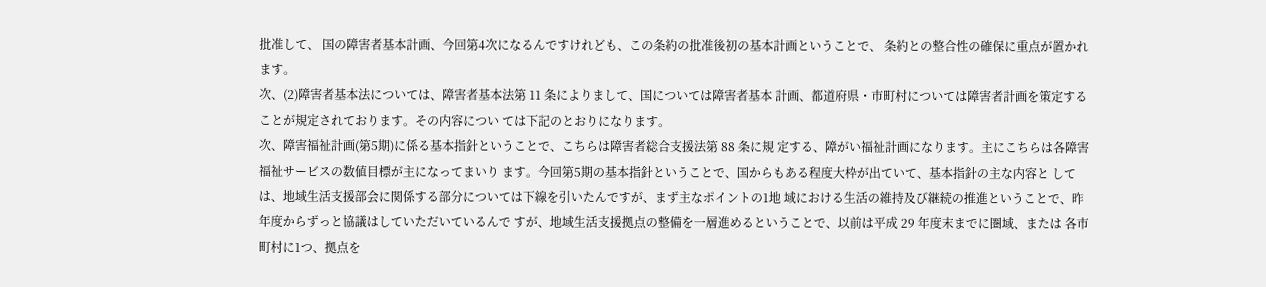批准して、 国の障害者基本計画、今回第4次になるんですけれども、この条約の批准後初の基本計画ということで、 条約との整合性の確保に重点が置かれます。
次、(2)障害者基本法については、障害者基本法第 11 条によりまして、国については障害者基本 計画、都道府県・市町村については障害者計画を策定することが規定されております。その内容につい ては下記のとおりになります。
次、障害福祉計画(第5期)に係る基本指針ということで、こちらは障害者総合支援法第 88 条に規 定する、障がい福祉計画になります。主にこちらは各障害福祉サービスの数値目標が主になってまいり ます。今回第5期の基本指針ということで、国からもある程度大枠が出ていて、基本指針の主な内容と しては、地域生活支援部会に関係する部分については下線を引いたんですが、まず主なポイントの1地 域における生活の維持及び継続の推進ということで、昨年度からずっと協議はしていただいているんで すが、地域生活支援拠点の整備を一層進めるということで、以前は平成 29 年度末までに圏域、または 各市町村に1つ、拠点を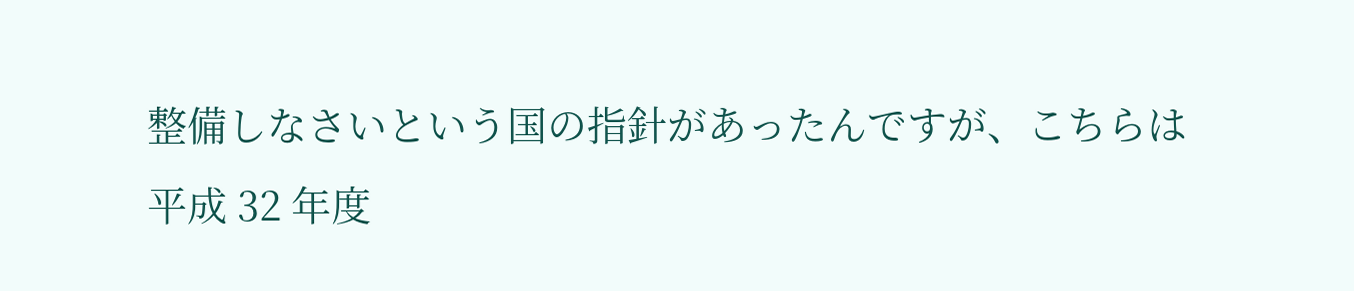整備しなさいという国の指針があったんですが、こちらは平成 32 年度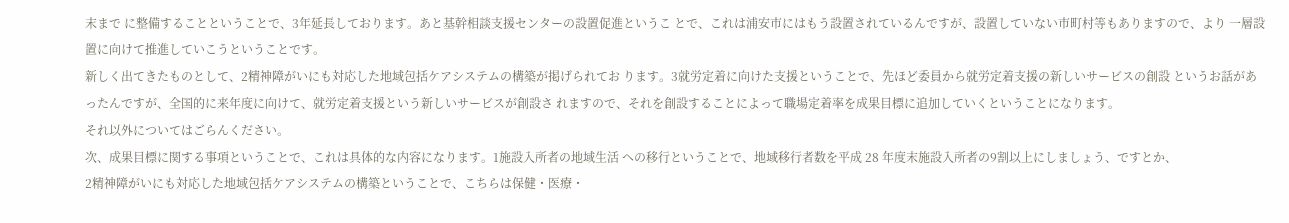末まで に整備することということで、3年延長しております。あと基幹相談支援センターの設置促進というこ とで、これは浦安市にはもう設置されているんですが、設置していない市町村等もありますので、より 一層設置に向けて推進していこうということです。
新しく出てきたものとして、2精神障がいにも対応した地域包括ケアシステムの構築が掲げられてお ります。3就労定着に向けた支援ということで、先ほど委員から就労定着支援の新しいサービスの創設 というお話があったんですが、全国的に来年度に向けて、就労定着支援という新しいサービスが創設さ れますので、それを創設することによって職場定着率を成果目標に追加していくということになります。
それ以外についてはごらんください。
次、成果目標に関する事項ということで、これは具体的な内容になります。1施設入所者の地域生活 への移行ということで、地域移行者数を平成 28 年度末施設入所者の9割以上にしましょう、ですとか、
2精神障がいにも対応した地域包括ケアシステムの構築ということで、こちらは保健・医療・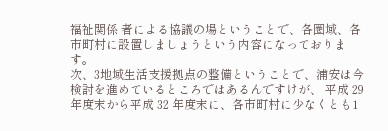福祉関係 者による協議の場ということで、各圏域、各市町村に設置しましょうという内容になっております。
次、3地域生活支援拠点の整備ということで、浦安は今検討を進めているところではあるんですけが、 平成 29 年度末から平成 32 年度末に、各市町村に少なくとも1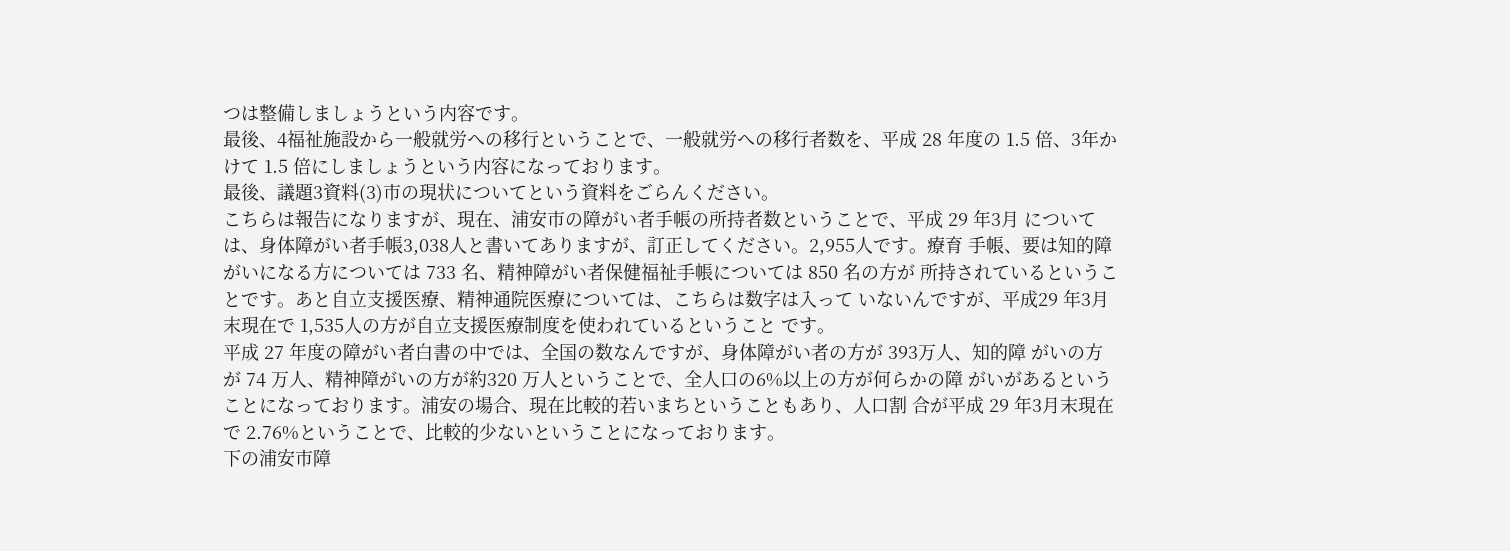つは整備しましょうという内容です。
最後、4福祉施設から一般就労への移行ということで、一般就労への移行者数を、平成 28 年度の 1.5 倍、3年かけて 1.5 倍にしましょうという内容になっております。
最後、議題3資料(3)市の現状についてという資料をごらんください。
こちらは報告になりますが、現在、浦安市の障がい者手帳の所持者数ということで、平成 29 年3月 については、身体障がい者手帳3,038人と書いてありますが、訂正してください。2,955人です。療育 手帳、要は知的障がいになる方については 733 名、精神障がい者保健福祉手帳については 850 名の方が 所持されているということです。あと自立支援医療、精神通院医療については、こちらは数字は入って いないんですが、平成29 年3月末現在で 1,535人の方が自立支援医療制度を使われているということ です。
平成 27 年度の障がい者白書の中では、全国の数なんですが、身体障がい者の方が 393万人、知的障 がいの方が 74 万人、精神障がいの方が約320 万人ということで、全人口の6%以上の方が何らかの障 がいがあるということになっております。浦安の場合、現在比較的若いまちということもあり、人口割 合が平成 29 年3月末現在で 2.76%ということで、比較的少ないということになっております。
下の浦安市障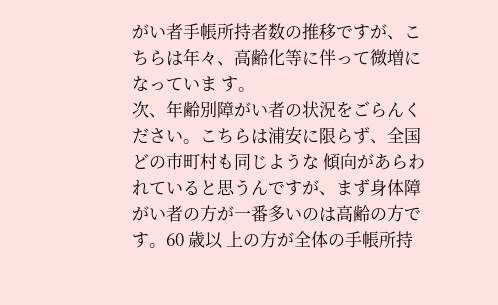がい者手帳所持者数の推移ですが、こちらは年々、高齢化等に伴って微増になっていま す。
次、年齢別障がい者の状況をごらんください。こちらは浦安に限らず、全国どの市町村も同じような 傾向があらわれていると思うんですが、まず身体障がい者の方が一番多いのは高齢の方です。60 歳以 上の方が全体の手帳所持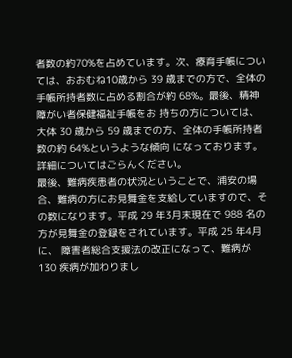者数の約70%を占めています。次、療育手帳については、おおむね10歳から 39 歳までの方で、全体の手帳所持者数に占める割合が約 68%。最後、精神障がい者保健福祉手帳をお 持ちの方については、大体 30 歳から 59 歳までの方、全体の手帳所持者数の約 64%というような傾向 になっております。詳細についてはごらんください。
最後、難病疾患者の状況ということで、浦安の場合、難病の方にお見舞金を支給していますので、そ の数になります。平成 29 年3月末現在で 988 名の方が見舞金の登録をされています。平成 25 年4月に、 障害者総合支援法の改正になって、難病が 130 疾病が加わりまし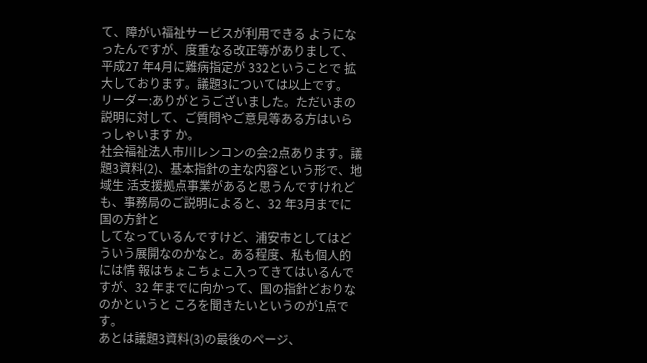て、障がい福祉サービスが利用できる ようになったんですが、度重なる改正等がありまして、平成27 年4月に難病指定が 332ということで 拡大しております。議題3については以上です。
リーダー:ありがとうございました。ただいまの説明に対して、ご質問やご意見等ある方はいらっしゃいます か。
社会福祉法人市川レンコンの会:2点あります。議題3資料(2)、基本指針の主な内容という形で、地域生 活支援拠点事業があると思うんですけれども、事務局のご説明によると、32 年3月までに国の方針と
してなっているんですけど、浦安市としてはどういう展開なのかなと。ある程度、私も個人的には情 報はちょこちょこ入ってきてはいるんですが、32 年までに向かって、国の指針どおりなのかというと ころを聞きたいというのが1点です。
あとは議題3資料(3)の最後のページ、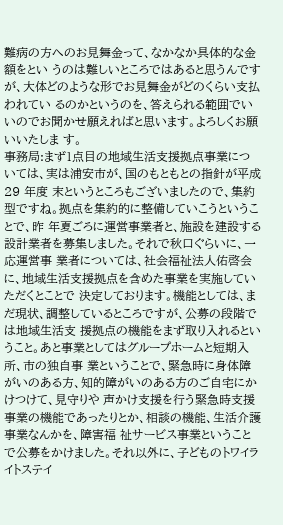難病の方へのお見舞金って、なかなか具体的な金額をとい うのは難しいところではあると思うんですが、大体どのような形でお見舞金がどのくらい支払われてい るのかというのを、答えられる範囲でいいのでお聞かせ願えればと思います。よろしくお願いいたしま す。
事務局:まず1点目の地域生活支援拠点事業については、実は浦安市が、国のもともとの指針が平成 29 年度 末というところもございましたので、集約型ですね。拠点を集約的に整備していこうということで、昨 年夏ごろに運営事業者と、施設を建設する設計業者を募集しました。それで秋口ぐらいに、一応運営事 業者については、社会福祉法人佑啓会に、地域生活支援拠点を含めた事業を実施していただくとことで 決定しております。機能としては、まだ現状、調整しているところですが、公募の段階では地域生活支 援拠点の機能をまず取り入れるということ。あと事業としてはグループホームと短期入所、市の独自事 業ということで、緊急時に身体障がいのある方、知的障がいのある方のご自宅にかけつけて、見守りや 声かけ支援を行う緊急時支援事業の機能であったりとか、相談の機能、生活介護事業なんかを、障害福 祉サービス事業ということで公募をかけました。それ以外に、子どものトワイライトステイ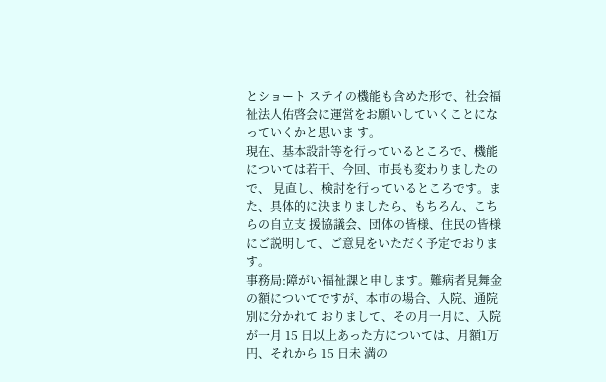とショート ステイの機能も含めた形で、社会福祉法人佑啓会に運営をお願いしていくことになっていくかと思いま す。
現在、基本設計等を行っているところで、機能については若干、今回、市長も変わりましたので、 見直し、検討を行っているところです。また、具体的に決まりましたら、もちろん、こちらの自立支 援協議会、団体の皆様、住民の皆様にご説明して、ご意見をいただく予定でおります。
事務局:障がい福祉課と申します。難病者見舞金の額についてですが、本市の場合、入院、通院別に分かれて おりまして、その月一月に、入院が一月 15 日以上あった方については、月額1万円、それから 15 日未 満の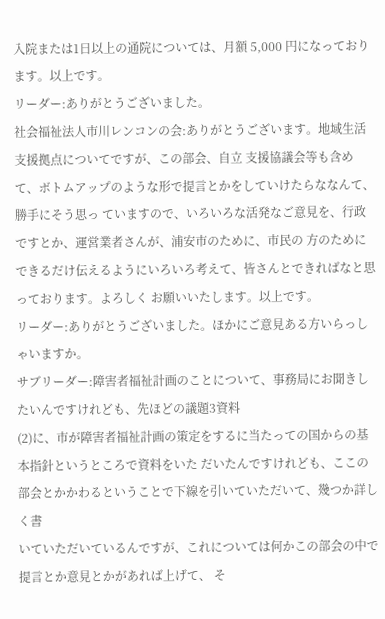入院または1日以上の通院については、月額 5,000 円になっております。以上です。
リーダー:ありがとうございました。
社会福祉法人市川レンコンの会:ありがとうございます。地域生活支援拠点についてですが、この部会、自立 支援協議会等も含めて、ボトムアップのような形で提言とかをしていけたらななんて、勝手にそう思っ ていますので、いろいろな活発なご意見を、行政ですとか、運営業者さんが、浦安市のために、市民の 方のためにできるだけ伝えるようにいろいろ考えて、皆さんとできればなと思っております。よろしく お願いいたします。以上です。
リーダー:ありがとうございました。ほかにご意見ある方いらっしゃいますか。
サブリーダー:障害者福祉計画のことについて、事務局にお聞きしたいんですけれども、先ほどの議題3資料
(2)に、市が障害者福祉計画の策定をするに当たっての国からの基本指針というところで資料をいた だいたんですけれども、ここの部会とかかわるということで下線を引いていただいて、幾つか詳しく書
いていただいているんですが、これについては何かこの部会の中で提言とか意見とかがあれば上げて、 そ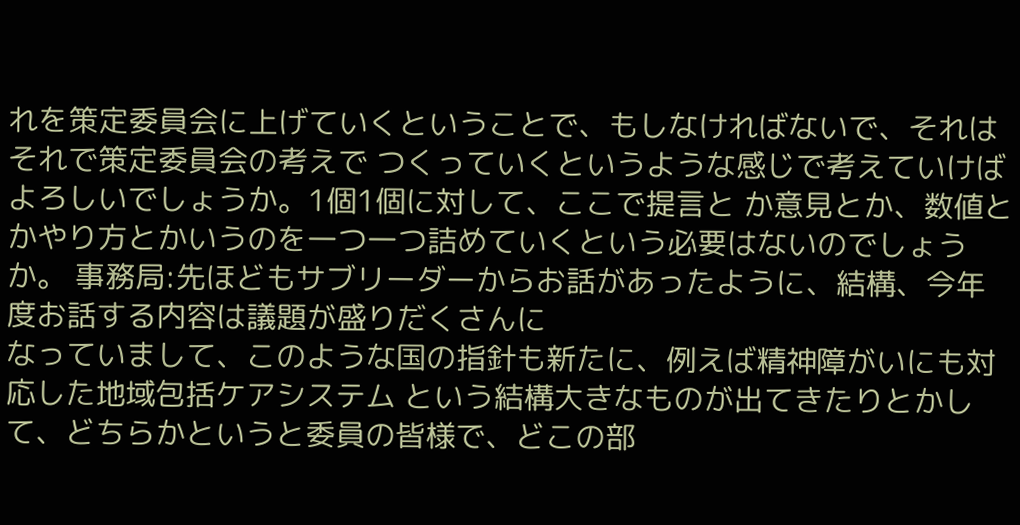れを策定委員会に上げていくということで、もしなければないで、それはそれで策定委員会の考えで つくっていくというような感じで考えていけばよろしいでしょうか。1個1個に対して、ここで提言と か意見とか、数値とかやり方とかいうのを一つ一つ詰めていくという必要はないのでしょうか。 事務局:先ほどもサブリーダーからお話があったように、結構、今年度お話する内容は議題が盛りだくさんに
なっていまして、このような国の指針も新たに、例えば精神障がいにも対応した地域包括ケアシステム という結構大きなものが出てきたりとかして、どちらかというと委員の皆様で、どこの部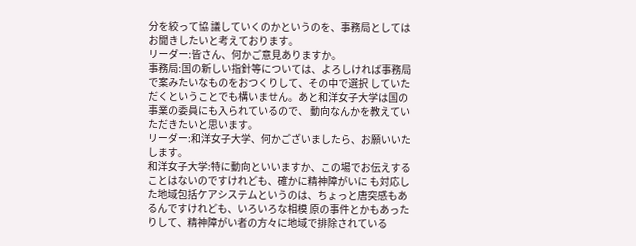分を絞って協 議していくのかというのを、事務局としてはお聞きしたいと考えております。
リーダー:皆さん、何かご意見ありますか。
事務局:国の新しい指針等については、よろしければ事務局で案みたいなものをおつくりして、その中で選択 していただくということでも構いません。あと和洋女子大学は国の事業の委員にも入られているので、 動向なんかを教えていただきたいと思います。
リーダー:和洋女子大学、何かございましたら、お願いいたします。
和洋女子大学:特に動向といいますか、この場でお伝えすることはないのですけれども、確かに精神障がいに も対応した地域包括ケアシステムというのは、ちょっと唐突感もあるんですけれども、いろいろな相模 原の事件とかもあったりして、精神障がい者の方々に地域で排除されている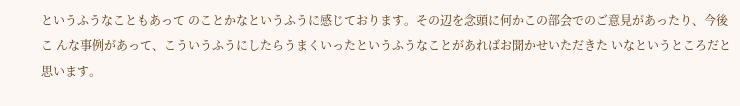というふうなこともあって のことかなというふうに感じております。その辺を念頭に何かこの部会でのご意見があったり、今後こ んな事例があって、こういうふうにしたらうまくいったというふうなことがあればお聞かせいただきた いなというところだと思います。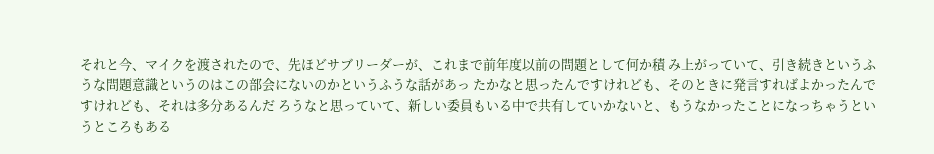それと今、マイクを渡されたので、先ほどサブリーダーが、これまで前年度以前の問題として何か積 み上がっていて、引き続きというふうな問題意識というのはこの部会にないのかというふうな話があっ たかなと思ったんですけれども、そのときに発言すればよかったんですけれども、それは多分あるんだ ろうなと思っていて、新しい委員もいる中で共有していかないと、もうなかったことになっちゃうとい うところもある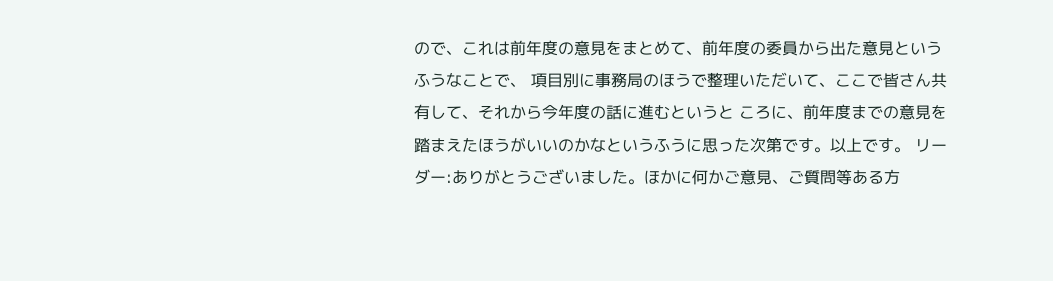ので、これは前年度の意見をまとめて、前年度の委員から出た意見というふうなことで、 項目別に事務局のほうで整理いただいて、ここで皆さん共有して、それから今年度の話に進むというと ころに、前年度までの意見を踏まえたほうがいいのかなというふうに思った次第です。以上です。 リーダー:ありがとうございました。ほかに何かご意見、ご質問等ある方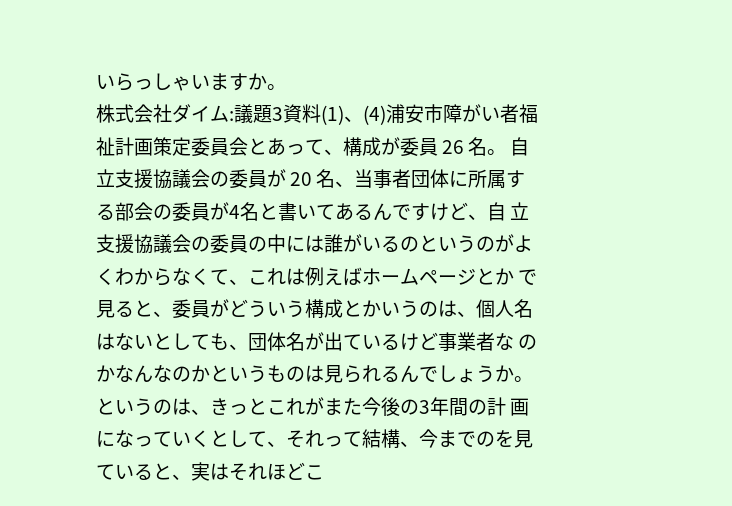いらっしゃいますか。
株式会社ダイム:議題3資料(1)、(4)浦安市障がい者福祉計画策定委員会とあって、構成が委員 26 名。 自立支援協議会の委員が 20 名、当事者団体に所属する部会の委員が4名と書いてあるんですけど、自 立支援協議会の委員の中には誰がいるのというのがよくわからなくて、これは例えばホームページとか で見ると、委員がどういう構成とかいうのは、個人名はないとしても、団体名が出ているけど事業者な のかなんなのかというものは見られるんでしょうか。というのは、きっとこれがまた今後の3年間の計 画になっていくとして、それって結構、今までのを見ていると、実はそれほどこ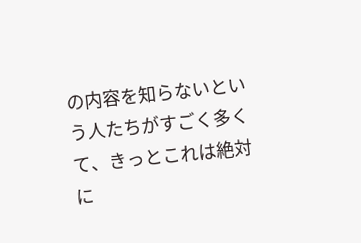の内容を知らないとい う人たちがすごく多くて、きっとこれは絶対に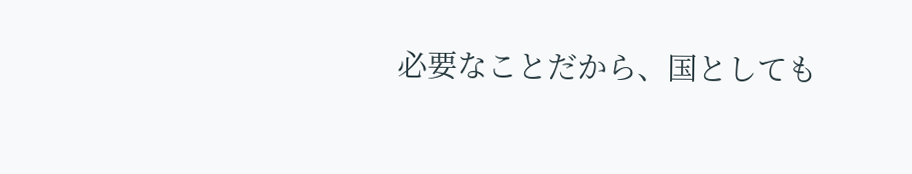必要なことだから、国としても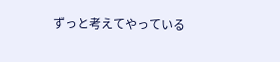ずっと考えてやっている